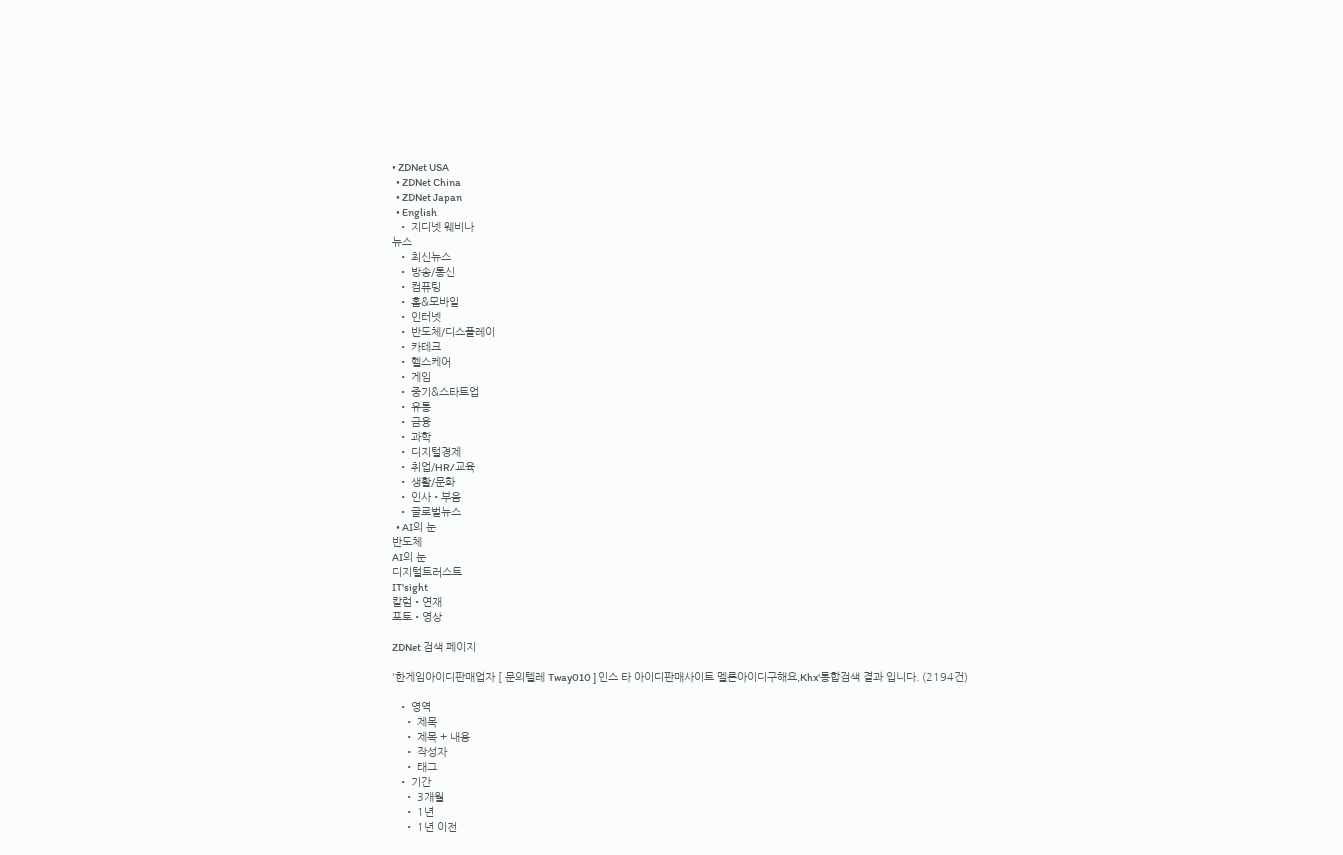• ZDNet USA
  • ZDNet China
  • ZDNet Japan
  • English
  • 지디넷 웨비나
뉴스
  • 최신뉴스
  • 방송/통신
  • 컴퓨팅
  • 홈&모바일
  • 인터넷
  • 반도체/디스플레이
  • 카테크
  • 헬스케어
  • 게임
  • 중기&스타트업
  • 유통
  • 금융
  • 과학
  • 디지털경제
  • 취업/HR/교육
  • 생활/문화
  • 인사•부음
  • 글로벌뉴스
  • AI의 눈
반도체
AI의 눈
디지털트러스트
IT'sight
칼럼•연재
포토•영상

ZDNet 검색 페이지

'한게임아이디판매업자 [ 문의텔레 Tway010 ] 인스 타 아이디판매사이트 멜론아이디구해요,Khx'통합검색 결과 입니다. (2194건)

  • 영역
    • 제목
    • 제목 + 내용
    • 작성자
    • 태그
  • 기간
    • 3개월
    • 1년
    • 1년 이전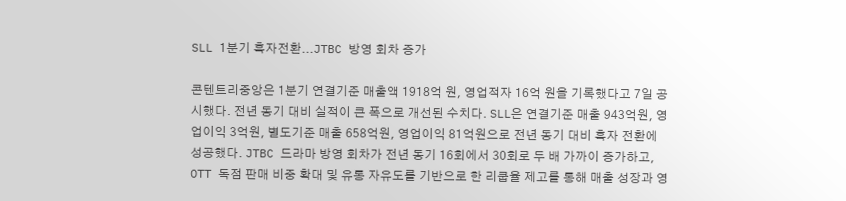SLL 1분기 흑자전환...JTBC 방영 회차 증가

콘텐트리중앙은 1분기 연결기준 매출액 1918억 원, 영업적자 16억 원을 기록했다고 7일 공시했다. 전년 동기 대비 실적이 큰 폭으로 개선된 수치다. SLL은 연결기준 매출 943억원, 영업이익 3억원, 별도기준 매출 658억원, 영업이익 81억원으로 전년 동기 대비 흑자 전환에 성공했다. JTBC 드라마 방영 회차가 전년 동기 16회에서 30회로 두 배 가까이 증가하고, OTT 독점 판매 비중 확대 및 유통 자유도를 기반으로 한 리쿱율 제고를 통해 매출 성장과 영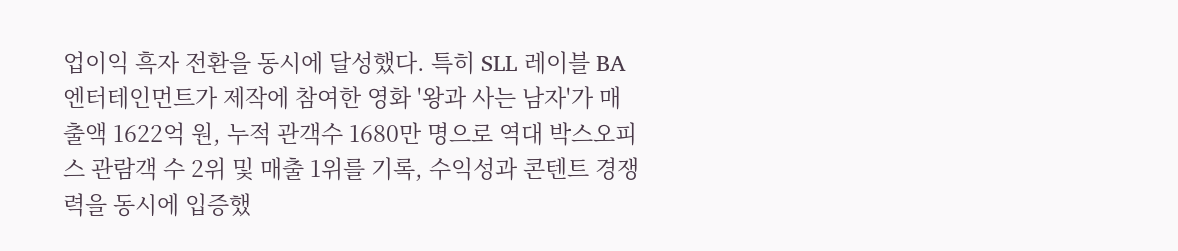업이익 흑자 전환을 동시에 달성했다. 특히 SLL 레이블 BA엔터테인먼트가 제작에 참여한 영화 '왕과 사는 남자'가 매출액 1622억 원, 누적 관객수 1680만 명으로 역대 박스오피스 관람객 수 2위 및 매출 1위를 기록, 수익성과 콘텐트 경쟁력을 동시에 입증했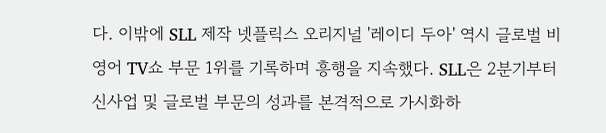다. 이밖에 SLL 제작 넷플릭스 오리지널 '레이디 두아' 역시 글로벌 비영어 TV쇼 부문 1위를 기록하며 흥행을 지속했다. SLL은 2분기부터 신사업 및 글로벌 부문의 성과를 본격적으로 가시화하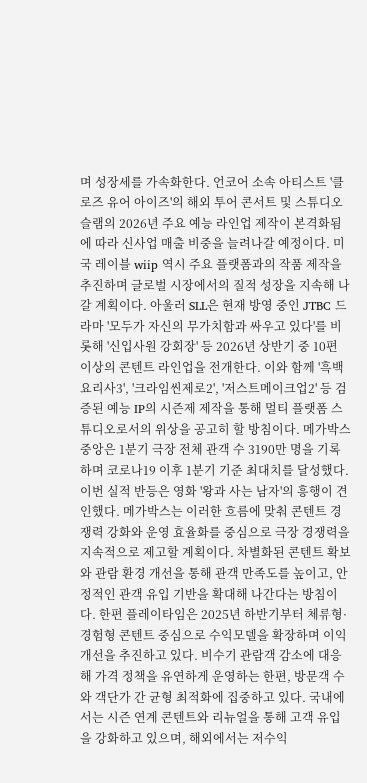며 성장세를 가속화한다. 언코어 소속 아티스트 '클로즈 유어 아이즈'의 해외 투어 콘서트 및 스튜디오슬램의 2026년 주요 예능 라인업 제작이 본격화됨에 따라 신사업 매출 비중을 늘려나갈 예정이다. 미국 레이블 wiip 역시 주요 플랫폼과의 작품 제작을 추진하며 글로벌 시장에서의 질적 성장을 지속해 나갈 계획이다. 아울러 SLL은 현재 방영 중인 JTBC 드라마 '모두가 자신의 무가치함과 싸우고 있다'를 비롯해 '신입사원 강회장' 등 2026년 상반기 중 10편 이상의 콘텐트 라인업을 전개한다. 이와 함께 '흑백요리사3', '크라임씬제로2', '저스트메이크업2' 등 검증된 예능 IP의 시즌제 제작을 통해 멀티 플랫폼 스튜디오로서의 위상을 공고히 할 방침이다. 메가박스중앙은 1분기 극장 전체 관객 수 3190만 명을 기록하며 코로나19 이후 1분기 기준 최대치를 달성했다. 이번 실적 반등은 영화 '왕과 사는 남자'의 흥행이 견인했다. 메가박스는 이러한 흐름에 맞춰 콘텐트 경쟁력 강화와 운영 효율화를 중심으로 극장 경쟁력을 지속적으로 제고할 계획이다. 차별화된 콘텐트 확보와 관람 환경 개선을 통해 관객 만족도를 높이고, 안정적인 관객 유입 기반을 확대해 나간다는 방침이다. 한편 플레이타임은 2025년 하반기부터 체류형·경험형 콘텐트 중심으로 수익모델을 확장하며 이익 개선을 추진하고 있다. 비수기 관람객 감소에 대응해 가격 정책을 유연하게 운영하는 한편, 방문객 수와 객단가 간 균형 최적화에 집중하고 있다. 국내에서는 시즌 연계 콘텐트와 리뉴얼을 통해 고객 유입을 강화하고 있으며, 해외에서는 저수익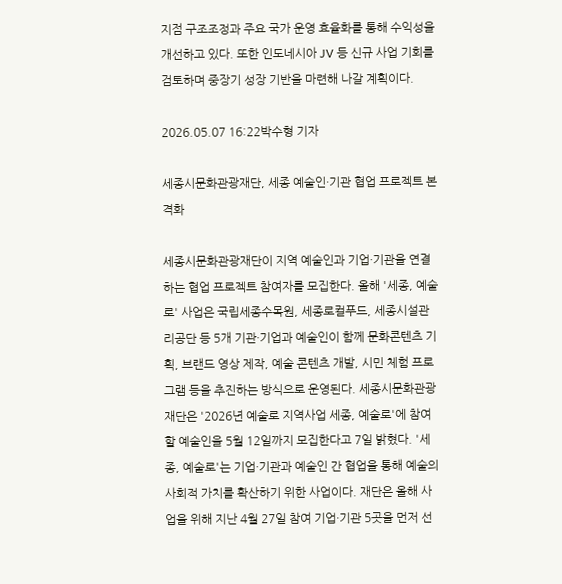지점 구조조정과 주요 국가 운영 효율화를 통해 수익성을 개선하고 있다. 또한 인도네시아 JV 등 신규 사업 기회를 검토하며 중장기 성장 기반을 마련해 나갈 계획이다.

2026.05.07 16:22박수형 기자

세종시문화관광재단, 세종 예술인·기관 협업 프로젝트 본격화

세종시문화관광재단이 지역 예술인과 기업·기관을 연결하는 협업 프로젝트 참여자를 모집한다. 올해 '세종, 예술로' 사업은 국립세종수목원, 세종로컬푸드, 세종시설관리공단 등 5개 기관·기업과 예술인이 함께 문화콘텐츠 기획, 브랜드 영상 제작, 예술 콘텐츠 개발, 시민 체험 프로그램 등을 추진하는 방식으로 운영된다. 세종시문화관광재단은 '2026년 예술로 지역사업 세종, 예술로'에 참여할 예술인을 5월 12일까지 모집한다고 7일 밝혔다. '세종, 예술로'는 기업·기관과 예술인 간 협업을 통해 예술의 사회적 가치를 확산하기 위한 사업이다. 재단은 올해 사업을 위해 지난 4월 27일 참여 기업·기관 5곳을 먼저 선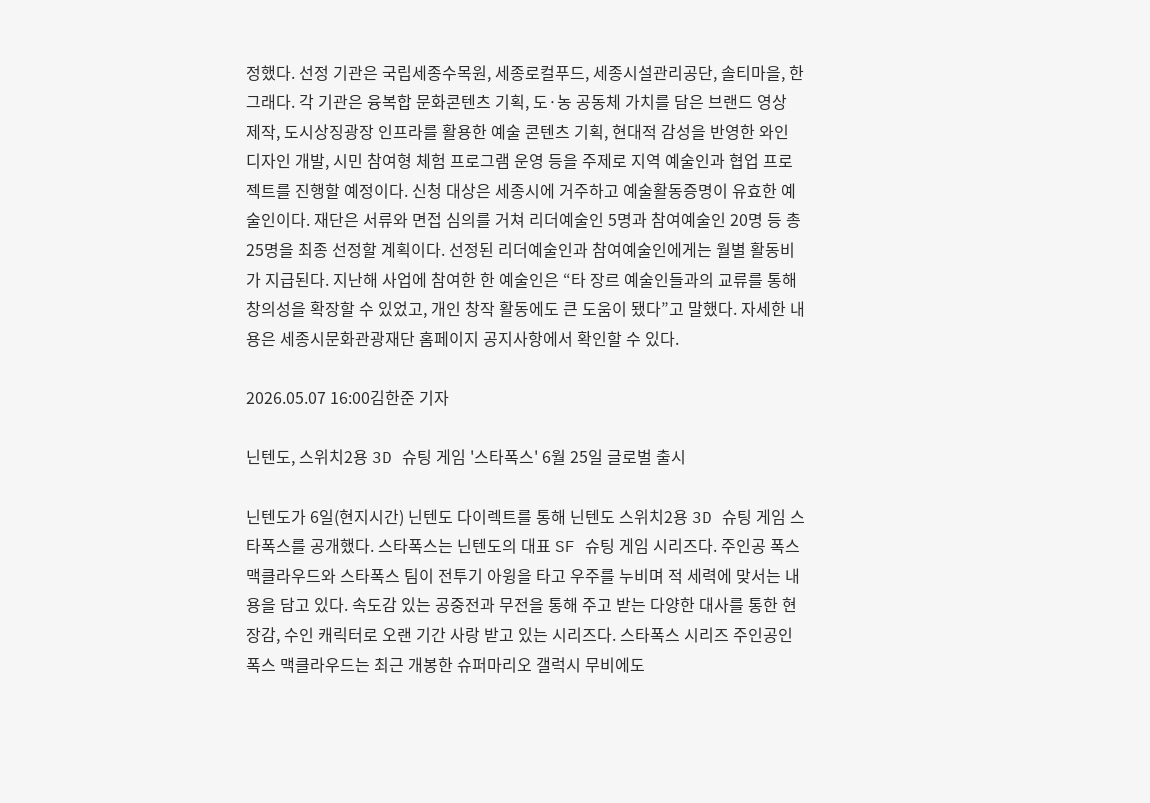정했다. 선정 기관은 국립세종수목원, 세종로컬푸드, 세종시설관리공단, 솔티마을, 한그래다. 각 기관은 융복합 문화콘텐츠 기획, 도·농 공동체 가치를 담은 브랜드 영상 제작, 도시상징광장 인프라를 활용한 예술 콘텐츠 기획, 현대적 감성을 반영한 와인 디자인 개발, 시민 참여형 체험 프로그램 운영 등을 주제로 지역 예술인과 협업 프로젝트를 진행할 예정이다. 신청 대상은 세종시에 거주하고 예술활동증명이 유효한 예술인이다. 재단은 서류와 면접 심의를 거쳐 리더예술인 5명과 참여예술인 20명 등 총 25명을 최종 선정할 계획이다. 선정된 리더예술인과 참여예술인에게는 월별 활동비가 지급된다. 지난해 사업에 참여한 한 예술인은 “타 장르 예술인들과의 교류를 통해 창의성을 확장할 수 있었고, 개인 창작 활동에도 큰 도움이 됐다”고 말했다. 자세한 내용은 세종시문화관광재단 홈페이지 공지사항에서 확인할 수 있다.

2026.05.07 16:00김한준 기자

닌텐도, 스위치2용 3D 슈팅 게임 '스타폭스' 6월 25일 글로벌 출시

닌텐도가 6일(현지시간) 닌텐도 다이렉트를 통해 닌텐도 스위치2용 3D 슈팅 게임 스타폭스를 공개했다. 스타폭스는 닌텐도의 대표 SF 슈팅 게임 시리즈다. 주인공 폭스 맥클라우드와 스타폭스 팀이 전투기 아윙을 타고 우주를 누비며 적 세력에 맞서는 내용을 담고 있다. 속도감 있는 공중전과 무전을 통해 주고 받는 다양한 대사를 통한 현장감, 수인 캐릭터로 오랜 기간 사랑 받고 있는 시리즈다. 스타폭스 시리즈 주인공인 폭스 맥클라우드는 최근 개봉한 슈퍼마리오 갤럭시 무비에도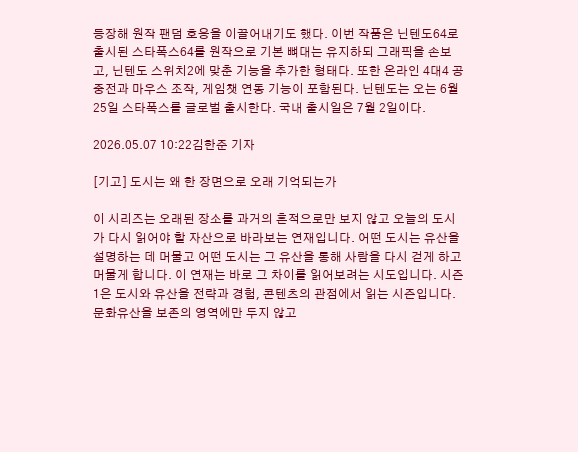등장해 원작 팬덤 호응을 이끌어내기도 했다. 이번 작품은 닌텐도64로 출시된 스타폭스64를 원작으로 기본 뼈대는 유지하되 그래픽을 손보고, 닌텐도 스위치2에 맞춘 기능을 추가한 형태다. 또한 온라인 4대4 공중전과 마우스 조작, 게임챗 연동 기능이 포함된다. 닌텐도는 오는 6월 25일 스타폭스를 글로벌 출시한다. 국내 출시일은 7월 2일이다.

2026.05.07 10:22김한준 기자

[기고] 도시는 왜 한 장면으로 오래 기억되는가

이 시리즈는 오래된 장소를 과거의 흔적으로만 보지 않고 오늘의 도시가 다시 읽어야 할 자산으로 바라보는 연재입니다. 어떤 도시는 유산을 설명하는 데 머물고 어떤 도시는 그 유산을 통해 사람을 다시 걷게 하고 머물게 합니다. 이 연재는 바로 그 차이를 읽어보려는 시도입니다. 시즌1은 도시와 유산을 전략과 경험, 콘텐츠의 관점에서 읽는 시즌입니다. 문화유산을 보존의 영역에만 두지 않고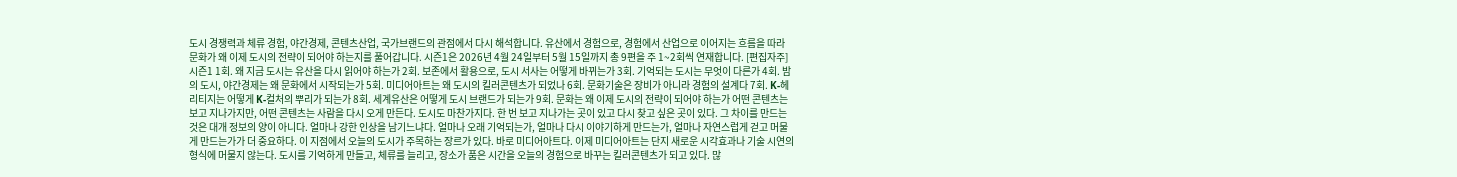도시 경쟁력과 체류 경험, 야간경제, 콘텐츠산업, 국가브랜드의 관점에서 다시 해석합니다. 유산에서 경험으로, 경험에서 산업으로 이어지는 흐름을 따라 문화가 왜 이제 도시의 전략이 되어야 하는지를 풀어갑니다. 시즌1은 2026년 4월 24일부터 5월 15일까지 총 9편을 주 1~2회씩 연재합니다. [편집자주] 시즌1 1회. 왜 지금 도시는 유산을 다시 읽어야 하는가 2회. 보존에서 활용으로, 도시 서사는 어떻게 바뀌는가 3회. 기억되는 도시는 무엇이 다른가 4회. 밤의 도시, 야간경제는 왜 문화에서 시작되는가 5회. 미디어아트는 왜 도시의 킬러콘텐츠가 되었나 6회. 문화기술은 장비가 아니라 경험의 설계다 7회. K-헤리티지는 어떻게 K-컬처의 뿌리가 되는가 8회. 세계유산은 어떻게 도시 브랜드가 되는가 9회. 문화는 왜 이제 도시의 전략이 되어야 하는가 어떤 콘텐츠는 보고 지나가지만, 어떤 콘텐츠는 사람을 다시 오게 만든다. 도시도 마찬가지다. 한 번 보고 지나가는 곳이 있고 다시 찾고 싶은 곳이 있다. 그 차이를 만드는 것은 대개 정보의 양이 아니다. 얼마나 강한 인상을 남기느냐다. 얼마나 오래 기억되는가, 얼마나 다시 이야기하게 만드는가, 얼마나 자연스럽게 걷고 머물게 만드는가가 더 중요하다. 이 지점에서 오늘의 도시가 주목하는 장르가 있다. 바로 미디어아트다. 이제 미디어아트는 단지 새로운 시각효과나 기술 시연의 형식에 머물지 않는다. 도시를 기억하게 만들고, 체류를 늘리고, 장소가 품은 시간을 오늘의 경험으로 바꾸는 킬러콘텐츠가 되고 있다. 많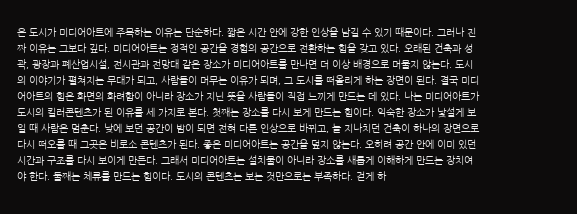은 도시가 미디어아트에 주목하는 이유는 단순하다. 짧은 시간 안에 강한 인상을 남길 수 있기 때문이다. 그러나 진짜 이유는 그보다 깊다. 미디어아트는 정적인 공간을 경험의 공간으로 전환하는 힘을 갖고 있다. 오래된 건축과 성곽, 광장과 폐산업시설, 전시관과 전망대 같은 장소가 미디어아트를 만나면 더 이상 배경으로 머물지 않는다. 도시의 이야기가 펼쳐지는 무대가 되고, 사람들이 머무는 이유가 되며, 그 도시를 떠올리게 하는 장면이 된다. 결국 미디어아트의 힘은 화면의 화려함이 아니라 장소가 지닌 뜻을 사람들이 직접 느끼게 만드는 데 있다. 나는 미디어아트가 도시의 킬러콘텐츠가 된 이유를 세 가지로 본다. 첫째는 장소를 다시 보게 만드는 힘이다. 익숙한 장소가 낯설게 보일 때 사람은 멈춘다. 낮에 보던 공간이 밤이 되면 전혀 다른 인상으로 바뀌고, 늘 지나치던 건축이 하나의 장면으로 다시 떠오를 때 그곳은 비로소 콘텐츠가 된다. 좋은 미디어아트는 공간을 덮지 않는다. 오히려 공간 안에 이미 있던 시간과 구조를 다시 보이게 만든다. 그래서 미디어아트는 설치물이 아니라 장소를 새롭게 이해하게 만드는 장치여야 한다. 둘째는 체류를 만드는 힘이다. 도시의 콘텐츠는 보는 것만으로는 부족하다. 걷게 하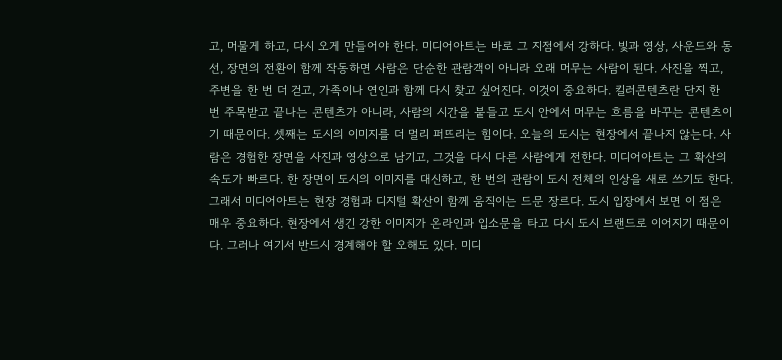고, 머물게 하고, 다시 오게 만들어야 한다. 미디어아트는 바로 그 지점에서 강하다. 빛과 영상, 사운드와 동선, 장면의 전환이 함께 작동하면 사람은 단순한 관람객이 아니라 오래 머무는 사람이 된다. 사진을 찍고, 주변을 한 번 더 걷고, 가족이나 연인과 함께 다시 찾고 싶어진다. 이것이 중요하다. 킬러콘텐츠란 단지 한 번 주목받고 끝나는 콘텐츠가 아니라, 사람의 시간을 붙들고 도시 안에서 머무는 흐름을 바꾸는 콘텐츠이기 때문이다. 셋째는 도시의 이미지를 더 멀리 퍼뜨리는 힘이다. 오늘의 도시는 현장에서 끝나지 않는다. 사람은 경험한 장면을 사진과 영상으로 남기고, 그것을 다시 다른 사람에게 전한다. 미디어아트는 그 확산의 속도가 빠르다. 한 장면이 도시의 이미지를 대신하고, 한 번의 관람이 도시 전체의 인상을 새로 쓰기도 한다. 그래서 미디어아트는 현장 경험과 디지털 확산이 함께 움직이는 드문 장르다. 도시 입장에서 보면 이 점은 매우 중요하다. 현장에서 생긴 강한 이미지가 온라인과 입소문을 타고 다시 도시 브랜드로 이어지기 때문이다. 그러나 여기서 반드시 경계해야 할 오해도 있다. 미디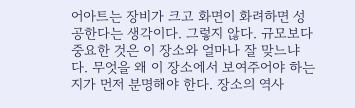어아트는 장비가 크고 화면이 화려하면 성공한다는 생각이다. 그렇지 않다. 규모보다 중요한 것은 이 장소와 얼마나 잘 맞느냐다. 무엇을 왜 이 장소에서 보여주어야 하는지가 먼저 분명해야 한다. 장소의 역사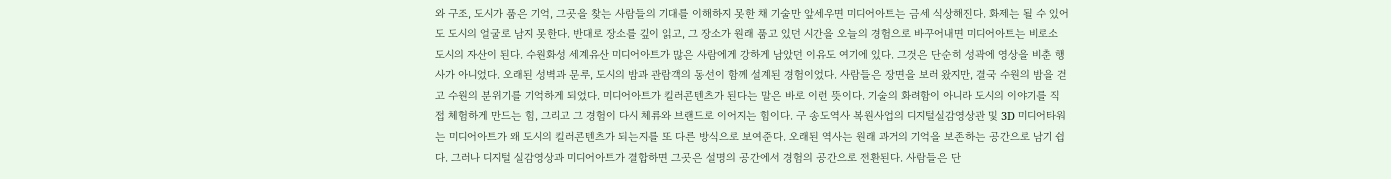와 구조, 도시가 품은 기억, 그곳을 찾는 사람들의 기대를 이해하지 못한 채 기술만 앞세우면 미디어아트는 금세 식상해진다. 화제는 될 수 있어도 도시의 얼굴로 남지 못한다. 반대로 장소를 깊이 읽고, 그 장소가 원래 품고 있던 시간을 오늘의 경험으로 바꾸어내면 미디어아트는 비로소 도시의 자산이 된다. 수원화성 세계유산 미디어아트가 많은 사람에게 강하게 남았던 이유도 여기에 있다. 그것은 단순히 성곽에 영상을 비춘 행사가 아니었다. 오래된 성벽과 문루, 도시의 밤과 관람객의 동선이 함께 설계된 경험이었다. 사람들은 장면을 보러 왔지만, 결국 수원의 밤을 걷고 수원의 분위기를 기억하게 되었다. 미디어아트가 킬러콘텐츠가 된다는 말은 바로 이런 뜻이다. 기술의 화려함이 아니라 도시의 이야기를 직접 체험하게 만드는 힘, 그리고 그 경험이 다시 체류와 브랜드로 이어지는 힘이다. 구 송도역사 복원사업의 디지털실감영상관 및 3D 미디어타워는 미디어아트가 왜 도시의 킬러콘텐츠가 되는지를 또 다른 방식으로 보여준다. 오래된 역사는 원래 과거의 기억을 보존하는 공간으로 남기 쉽다. 그러나 디지털 실감영상과 미디어아트가 결합하면 그곳은 설명의 공간에서 경험의 공간으로 전환된다. 사람들은 단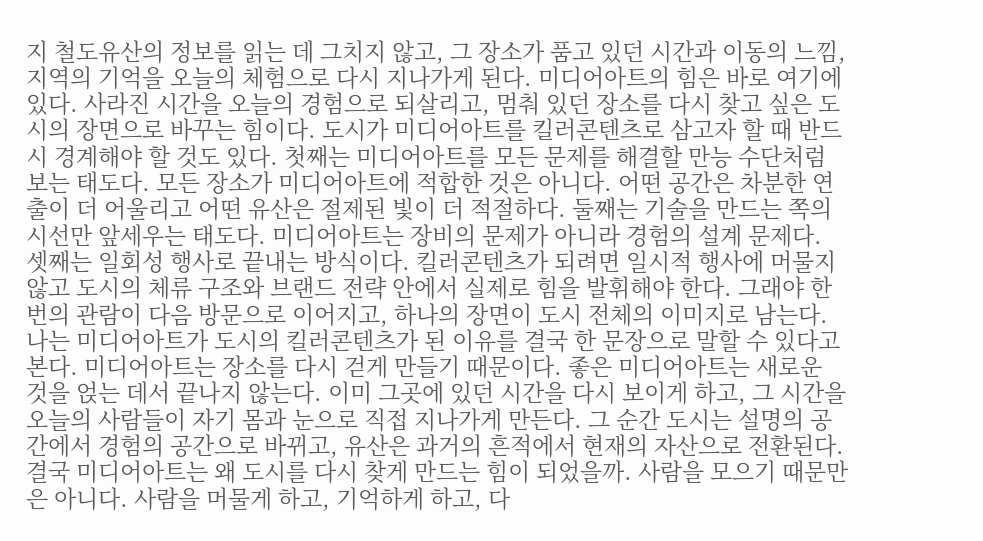지 철도유산의 정보를 읽는 데 그치지 않고, 그 장소가 품고 있던 시간과 이동의 느낌, 지역의 기억을 오늘의 체험으로 다시 지나가게 된다. 미디어아트의 힘은 바로 여기에 있다. 사라진 시간을 오늘의 경험으로 되살리고, 멈춰 있던 장소를 다시 찾고 싶은 도시의 장면으로 바꾸는 힘이다. 도시가 미디어아트를 킬러콘텐츠로 삼고자 할 때 반드시 경계해야 할 것도 있다. 첫째는 미디어아트를 모든 문제를 해결할 만능 수단처럼 보는 태도다. 모든 장소가 미디어아트에 적합한 것은 아니다. 어떤 공간은 차분한 연출이 더 어울리고 어떤 유산은 절제된 빛이 더 적절하다. 둘째는 기술을 만드는 쪽의 시선만 앞세우는 태도다. 미디어아트는 장비의 문제가 아니라 경험의 설계 문제다. 셋째는 일회성 행사로 끝내는 방식이다. 킬러콘텐츠가 되려면 일시적 행사에 머물지 않고 도시의 체류 구조와 브랜드 전략 안에서 실제로 힘을 발휘해야 한다. 그래야 한 번의 관람이 다음 방문으로 이어지고, 하나의 장면이 도시 전체의 이미지로 남는다. 나는 미디어아트가 도시의 킬러콘텐츠가 된 이유를 결국 한 문장으로 말할 수 있다고 본다. 미디어아트는 장소를 다시 걷게 만들기 때문이다. 좋은 미디어아트는 새로운 것을 얹는 데서 끝나지 않는다. 이미 그곳에 있던 시간을 다시 보이게 하고, 그 시간을 오늘의 사람들이 자기 몸과 눈으로 직접 지나가게 만든다. 그 순간 도시는 설명의 공간에서 경험의 공간으로 바뀌고, 유산은 과거의 흔적에서 현재의 자산으로 전환된다. 결국 미디어아트는 왜 도시를 다시 찾게 만드는 힘이 되었을까. 사람을 모으기 때문만은 아니다. 사람을 머물게 하고, 기억하게 하고, 다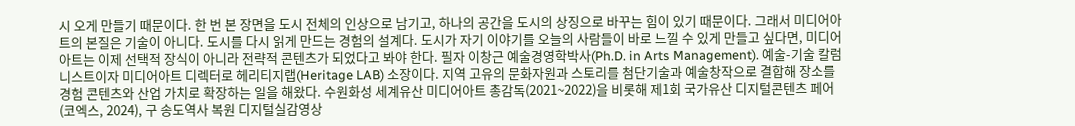시 오게 만들기 때문이다. 한 번 본 장면을 도시 전체의 인상으로 남기고, 하나의 공간을 도시의 상징으로 바꾸는 힘이 있기 때문이다. 그래서 미디어아트의 본질은 기술이 아니다. 도시를 다시 읽게 만드는 경험의 설계다. 도시가 자기 이야기를 오늘의 사람들이 바로 느낄 수 있게 만들고 싶다면, 미디어아트는 이제 선택적 장식이 아니라 전략적 콘텐츠가 되었다고 봐야 한다. 필자 이창근 예술경영학박사(Ph.D. in Arts Management). 예술-기술 칼럼니스트이자 미디어아트 디렉터로 헤리티지랩(Heritage LAB) 소장이다. 지역 고유의 문화자원과 스토리를 첨단기술과 예술창작으로 결합해 장소를 경험 콘텐츠와 산업 가치로 확장하는 일을 해왔다. 수원화성 세계유산 미디어아트 총감독(2021~2022)을 비롯해 제1회 국가유산 디지털콘텐츠 페어(코엑스, 2024), 구 송도역사 복원 디지털실감영상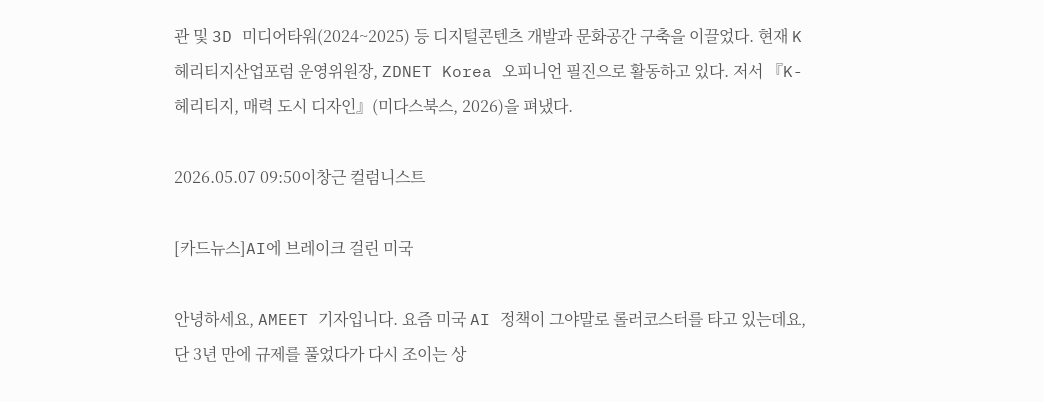관 및 3D 미디어타워(2024~2025) 등 디지털콘텐츠 개발과 문화공간 구축을 이끌었다. 현재 K헤리티지산업포럼 운영위원장, ZDNET Korea 오피니언 필진으로 활동하고 있다. 저서 『K-헤리티지, 매력 도시 디자인』(미다스북스, 2026)을 펴냈다.

2026.05.07 09:50이창근 컬럼니스트

[카드뉴스]AI에 브레이크 걸린 미국

안녕하세요, AMEET 기자입니다. 요즘 미국 AI 정책이 그야말로 롤러코스터를 타고 있는데요, 단 3년 만에 규제를 풀었다가 다시 조이는 상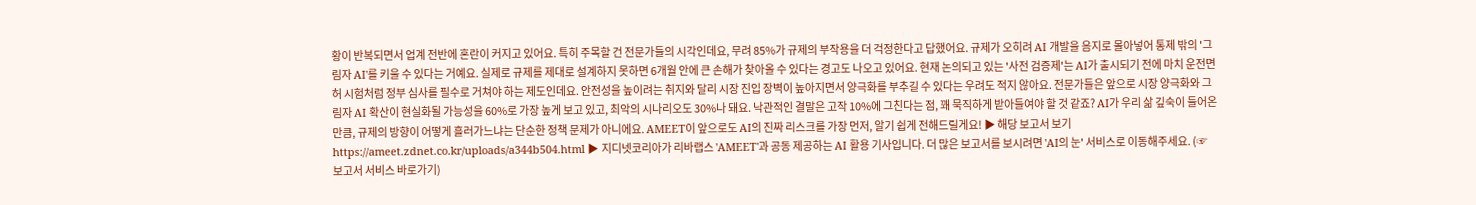황이 반복되면서 업계 전반에 혼란이 커지고 있어요. 특히 주목할 건 전문가들의 시각인데요, 무려 85%가 규제의 부작용을 더 걱정한다고 답했어요. 규제가 오히려 AI 개발을 음지로 몰아넣어 통제 밖의 '그림자 AI'를 키울 수 있다는 거예요. 실제로 규제를 제대로 설계하지 못하면 6개월 안에 큰 손해가 찾아올 수 있다는 경고도 나오고 있어요. 현재 논의되고 있는 '사전 검증제'는 AI가 출시되기 전에 마치 운전면허 시험처럼 정부 심사를 필수로 거쳐야 하는 제도인데요. 안전성을 높이려는 취지와 달리 시장 진입 장벽이 높아지면서 양극화를 부추길 수 있다는 우려도 적지 않아요. 전문가들은 앞으로 시장 양극화와 그림자 AI 확산이 현실화될 가능성을 60%로 가장 높게 보고 있고, 최악의 시나리오도 30%나 돼요. 낙관적인 결말은 고작 10%에 그친다는 점, 꽤 묵직하게 받아들여야 할 것 같죠? AI가 우리 삶 깊숙이 들어온 만큼, 규제의 방향이 어떻게 흘러가느냐는 단순한 정책 문제가 아니에요. AMEET이 앞으로도 AI의 진짜 리스크를 가장 먼저, 알기 쉽게 전해드릴게요! ▶ 해당 보고서 보기 https://ameet.zdnet.co.kr/uploads/a344b504.html ▶ 지디넷코리아가 리바랩스 'AMEET'과 공동 제공하는 AI 활용 기사입니다. 더 많은 보고서를 보시려면 'AI의 눈' 서비스로 이동해주세요. (☞ 보고서 서비스 바로가기)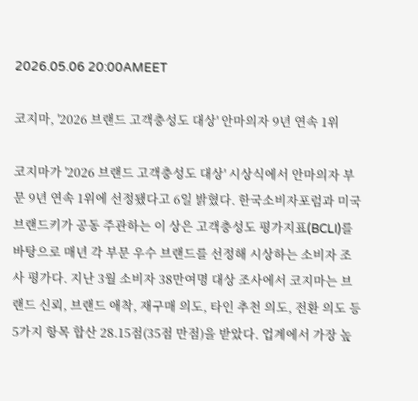2026.05.06 20:00AMEET

코지마, '2026 브랜드 고객충성도 대상' 안마의자 9년 연속 1위

코지마가 '2026 브랜드 고객충성도 대상' 시상식에서 안마의자 부문 9년 연속 1위에 선정됐다고 6일 밝혔다. 한국소비자포럼과 미국 브랜드키가 공동 주관하는 이 상은 고객충성도 평가지표(BCLI)를 바탕으로 매년 각 부문 우수 브랜드를 선정해 시상하는 소비자 조사 평가다. 지난 3월 소비자 38만여명 대상 조사에서 코지마는 브랜드 신뢰, 브랜드 애착, 재구매 의도, 타인 추천 의도, 전환 의도 등 5가지 항목 합산 28.15점(35점 만점)을 받았다. 업계에서 가장 높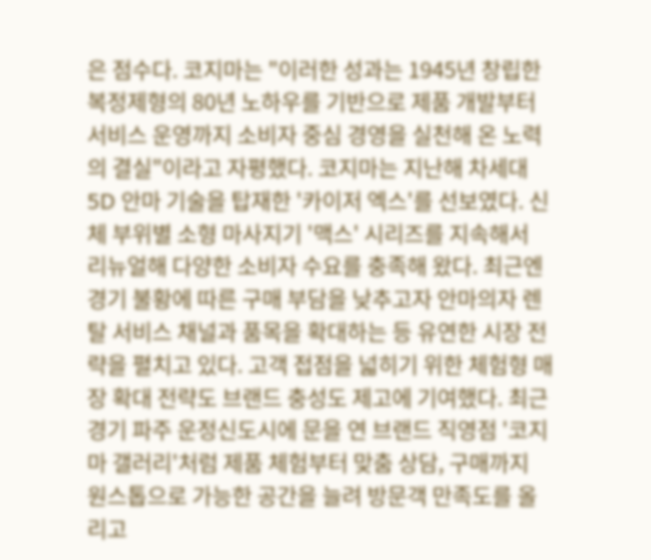은 점수다. 코지마는 "이러한 성과는 1945년 창립한 복정제형의 80년 노하우를 기반으로 제품 개발부터 서비스 운영까지 소비자 중심 경영을 실천해 온 노력의 결실"이라고 자평했다. 코지마는 지난해 차세대 5D 안마 기술을 탑재한 '카이저 엑스'를 선보였다. 신체 부위별 소형 마사지기 '맥스' 시리즈를 지속해서 리뉴얼해 다양한 소비자 수요를 충족해 왔다. 최근엔 경기 불황에 따른 구매 부담을 낮추고자 안마의자 렌탈 서비스 채널과 품목을 확대하는 등 유연한 시장 전략을 펼치고 있다. 고객 접점을 넓히기 위한 체험형 매장 확대 전략도 브랜드 충성도 제고에 기여했다. 최근 경기 파주 운정신도시에 문을 연 브랜드 직영점 '코지마 갤러리'처럼 제품 체험부터 맞춤 상담, 구매까지 원스톱으로 가능한 공간을 늘려 방문객 만족도를 올리고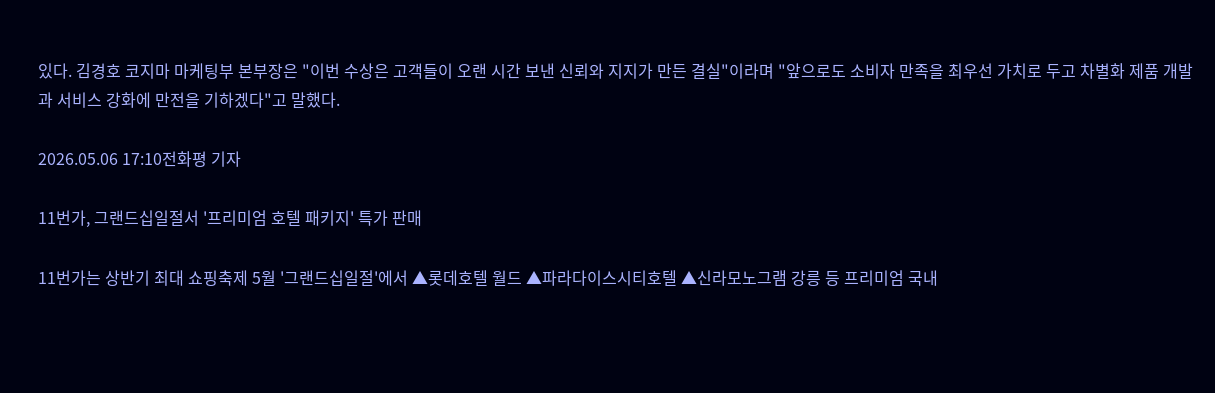있다. 김경호 코지마 마케팅부 본부장은 "이번 수상은 고객들이 오랜 시간 보낸 신뢰와 지지가 만든 결실"이라며 "앞으로도 소비자 만족을 최우선 가치로 두고 차별화 제품 개발과 서비스 강화에 만전을 기하겠다"고 말했다.

2026.05.06 17:10전화평 기자

11번가, 그랜드십일절서 '프리미엄 호텔 패키지' 특가 판매

11번가는 상반기 최대 쇼핑축제 5월 '그랜드십일절'에서 ▲롯데호텔 월드 ▲파라다이스시티호텔 ▲신라모노그램 강릉 등 프리미엄 국내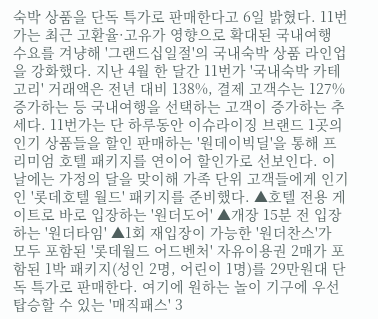숙박 상품을 단독 특가로 판매한다고 6일 밝혔다. 11번가는 최근 고환율·고유가 영향으로 확대된 국내여행 수요를 겨냥해 '그랜드십일절'의 국내숙박 상품 라인업을 강화했다. 지난 4월 한 달간 11번가 '국내숙박 카테고리' 거래액은 전년 대비 138%, 결제 고객수는 127% 증가하는 등 국내여행을 선택하는 고객이 증가하는 추세다. 11번가는 단 하루동안 이슈라이징 브랜드 1곳의 인기 상품들을 할인 판매하는 '원데이빅딜'을 통해 프리미엄 호텔 패키지를 연이어 할인가로 선보인다. 이날에는 가정의 달을 맞이해 가족 단위 고객들에게 인기인 '롯데호텔 월드' 패키지를 준비했다. ▲호텔 전용 게이트로 바로 입장하는 '원더도어' ▲개장 15분 전 입장하는 '원더타임' ▲1회 재입장이 가능한 '원더찬스'가 모두 포함된 '롯데월드 어드벤처' 자유이용권 2매가 포함된 1박 패키지(성인 2명, 어린이 1명)를 29만원대 단독 특가로 판매한다. 여기에 원하는 놀이 기구에 우선 탑승할 수 있는 '매직패스' 3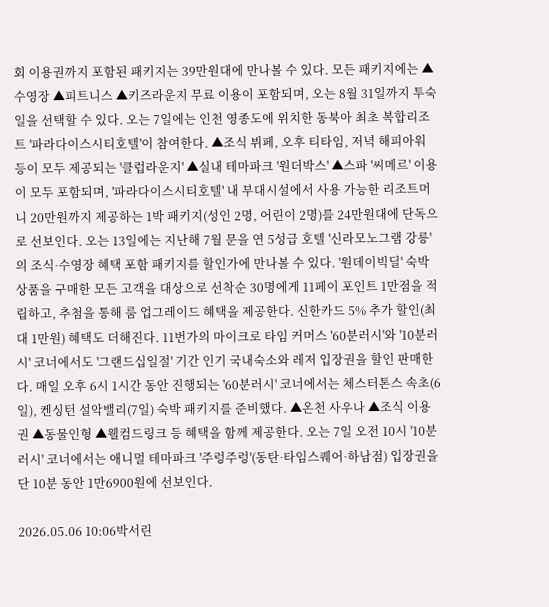회 이용권까지 포함된 패키지는 39만원대에 만나볼 수 있다. 모든 패키지에는 ▲수영장 ▲피트니스 ▲키즈라운지 무료 이용이 포함되며, 오는 8월 31일까지 투숙일을 선택할 수 있다. 오는 7일에는 인천 영종도에 위치한 동북아 최초 복합리조트 '파라다이스시티호텔'이 참여한다. ▲조식 뷔페, 오후 티타임, 저녁 해피아워 등이 모두 제공되는 '클럽라운지' ▲실내 테마파크 '원더박스' ▲스파 '씨메르' 이용이 모두 포함되며, '파라다이스시티호텔' 내 부대시설에서 사용 가능한 리조트머니 20만원까지 제공하는 1박 패키지(성인 2명, 어린이 2명)를 24만원대에 단독으로 선보인다. 오는 13일에는 지난해 7월 문을 연 5성급 호텔 '신라모노그램 강릉'의 조식∙수영장 혜택 포함 패키지를 할인가에 만나볼 수 있다. '원데이빅딜' 숙박 상품을 구매한 모든 고객을 대상으로 선착순 30명에게 11페이 포인트 1만점을 적립하고, 추첨을 통해 룸 업그레이드 혜택을 제공한다. 신한카드 5% 추가 할인(최대 1만원) 혜택도 더해진다. 11번가의 마이크로 타임 커머스 '60분러시'와 '10분러시' 코너에서도 '그랜드십일절' 기간 인기 국내숙소와 레저 입장권을 할인 판매한다. 매일 오후 6시 1시간 동안 진행되는 '60분러시' 코너에서는 체스터톤스 속초(6일), 켄싱턴 설악밸리(7일) 숙박 패키지를 준비했다. ▲온천 사우나 ▲조식 이용권 ▲동물인형 ▲웰컴드링크 등 혜택을 함께 제공한다. 오는 7일 오전 10시 '10분러시' 코너에서는 애니멀 테마파크 '주렁주렁'(동탄∙타임스퀘어∙하남점) 입장권을 단 10분 동안 1만6900원에 선보인다.

2026.05.06 10:06박서린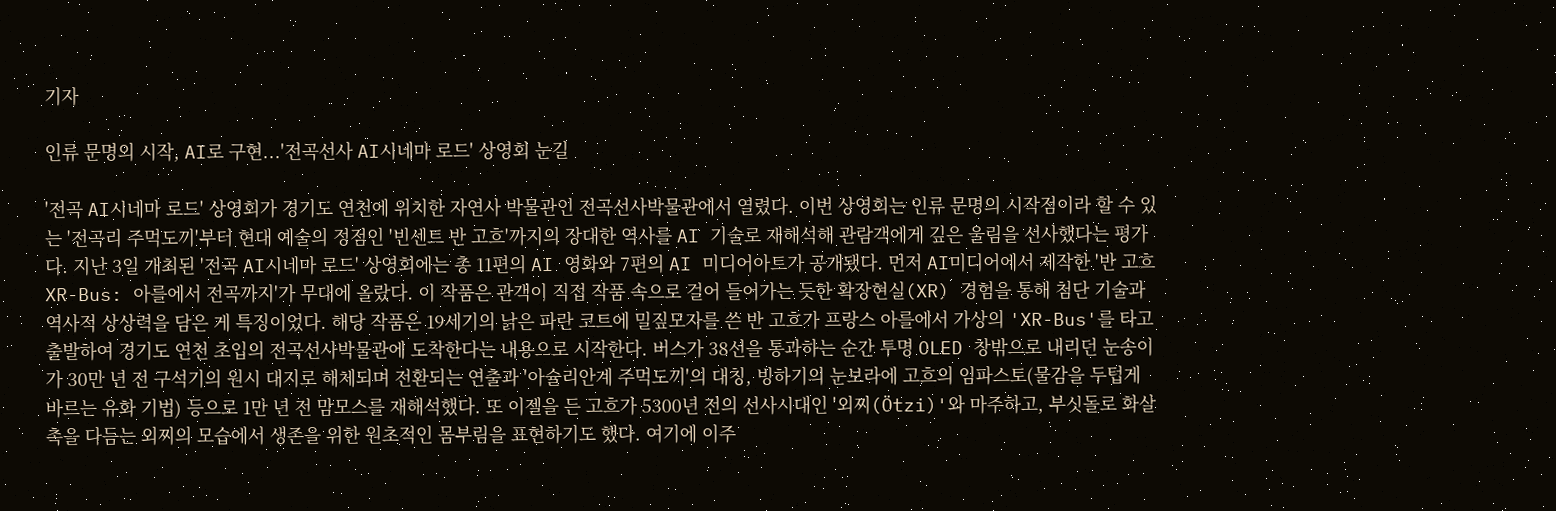기자

인류 문명의 시작, AI로 구현...'전곡선사 AI시네마 로드' 상영회 눈길

'전곡 AI시네마 로드' 상영회가 경기도 연천에 위치한 자연사 박물관인 전곡선사박물관에서 열렸다. 이번 상영회는 인류 문명의 시작점이라 할 수 있는 '전곡리 주먹도끼'부터 현대 예술의 정점인 '빈센트 반 고흐'까지의 장대한 역사를 AI 기술로 재해석해 관람객에게 깊은 울림을 선사했다는 평가다. 지난 3일 개최된 '전곡 AI시네마 로드' 상영회에는 총 11편의 AI 영화와 7편의 AI 미디어아트가 공개됐다. 먼저 AI미디어에서 제작한 '반 고흐 XR-Bus: 아를에서 전곡까지'가 무대에 올랐다. 이 작품은 관객이 직접 작품 속으로 걸어 들어가는 듯한 확장현실(XR) 경험을 통해 첨단 기술과 역사적 상상력을 담은 게 특징이었다. 해당 작품은 19세기의 낡은 파란 코트에 밀짚모자를 쓴 반 고흐가 프랑스 아를에서 가상의 'XR-Bus'를 타고 출발하여 경기도 연천 초입의 전곡선사박물관에 도착한다는 내용으로 시작한다. 버스가 38선을 통과하는 순간 투명 OLED 창밖으로 내리던 눈송이가 30만 년 전 구석기의 원시 대지로 해체되며 전환되는 연출과 '아슐리안계 주먹도끼'의 대칭, 빙하기의 눈보라에 고흐의 임파스토(물감을 두텁게 바르는 유화 기법) 등으로 1만 년 전 맘모스를 재해석했다. 또 이젤을 든 고흐가 5300년 전의 선사시대인 '외찌(Ötzi)'와 마주하고, 부싯돌로 화살촉을 다듬는 외찌의 모습에서 생존을 위한 원초적인 몸부림을 표현하기도 했다. 여기에 이주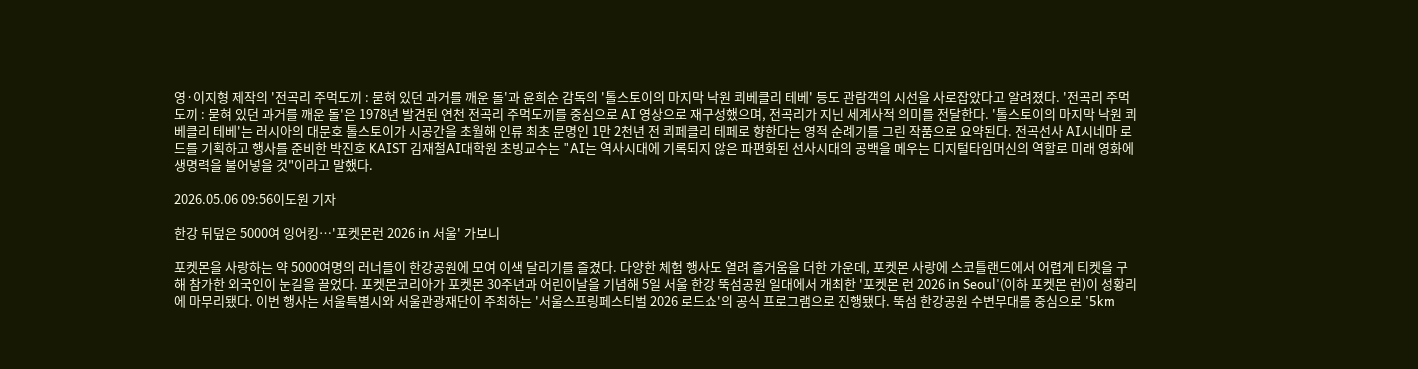영·이지형 제작의 '전곡리 주먹도끼 : 묻혀 있던 과거를 깨운 돌'과 윤희순 감독의 '톨스토이의 마지막 낙원 쾨베클리 테베' 등도 관람객의 시선을 사로잡았다고 알려졌다. '전곡리 주먹도끼 : 묻혀 있던 과거를 깨운 돌'은 1978년 발견된 연천 전곡리 주먹도끼를 중심으로 AI 영상으로 재구성했으며, 전곡리가 지닌 세계사적 의미를 전달한다. '톨스토이의 마지막 낙원 쾨베클리 테베'는 러시아의 대문호 톨스토이가 시공간을 초월해 인류 최초 문명인 1만 2천년 전 쾨페클리 테페로 향한다는 영적 순례기를 그린 작품으로 요약된다. 전곡선사 AI시네마 로드를 기획하고 행사를 준비한 박진호 KAIST 김재철AI대학원 초빙교수는 "AI는 역사시대에 기록되지 않은 파편화된 선사시대의 공백을 메우는 디지털타임머신의 역할로 미래 영화에 생명력을 불어넣을 것"이라고 말했다.

2026.05.06 09:56이도원 기자

한강 뒤덮은 5000여 잉어킹…'포켓몬런 2026 in 서울' 가보니

포켓몬을 사랑하는 약 5000여명의 러너들이 한강공원에 모여 이색 달리기를 즐겼다. 다양한 체험 행사도 열려 즐거움을 더한 가운데, 포켓몬 사랑에 스코틀랜드에서 어렵게 티켓을 구해 참가한 외국인이 눈길을 끌었다. 포켓몬코리아가 포켓몬 30주년과 어린이날을 기념해 5일 서울 한강 뚝섬공원 일대에서 개최한 '포켓몬 런 2026 in Seoul'(이하 포켓몬 런)이 성황리에 마무리됐다. 이번 행사는 서울특별시와 서울관광재단이 주최하는 '서울스프링페스티벌 2026 로드쇼'의 공식 프로그램으로 진행됐다. 뚝섬 한강공원 수변무대를 중심으로 '5km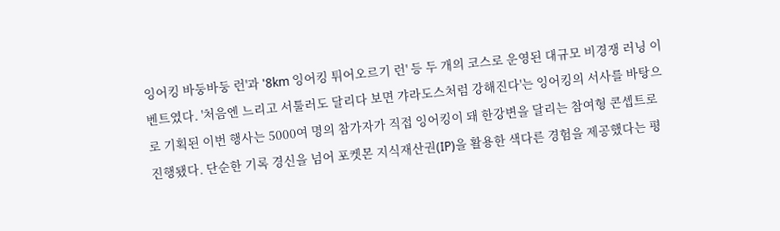잉어킹 바둥바둥 런'과 '8km 잉어킹 튀어오르기 런' 등 두 개의 코스로 운영된 대규모 비경쟁 러닝 이벤트였다. '처음엔 느리고 서툴러도 달리다 보면 갸라도스처럼 강해진다'는 잉어킹의 서사를 바탕으로 기획된 이번 행사는 5000여 명의 참가자가 직접 잉어킹이 돼 한강변을 달리는 참여형 콘셉트로 진행됐다. 단순한 기록 경신을 넘어 포켓몬 지식재산권(IP)을 활용한 색다른 경험을 제공했다는 평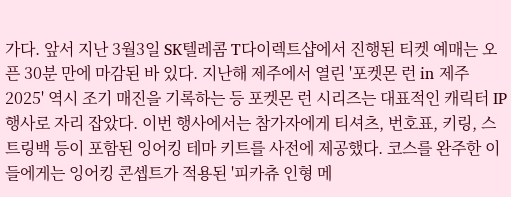가다. 앞서 지난 3월3일 SK텔레콤 T다이렉트샵에서 진행된 티켓 예매는 오픈 30분 만에 마감된 바 있다. 지난해 제주에서 열린 '포켓몬 런 in 제주 2025' 역시 조기 매진을 기록하는 등 포켓몬 런 시리즈는 대표적인 캐릭터 IP 행사로 자리 잡았다. 이번 행사에서는 참가자에게 티셔츠, 번호표, 키링, 스트링백 등이 포함된 잉어킹 테마 키트를 사전에 제공했다. 코스를 완주한 이들에게는 잉어킹 콘셉트가 적용된 '피카츄 인형 메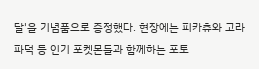달'을 기념품으로 증정했다. 현장에는 피카츄와 고라파덕 등 인기 포켓몬들과 함께하는 포토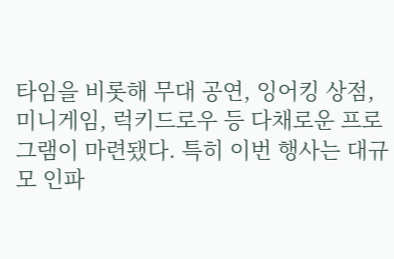타임을 비롯해 무대 공연, 잉어킹 상점, 미니게임, 럭키드로우 등 다채로운 프로그램이 마련됐다. 특히 이번 행사는 대규모 인파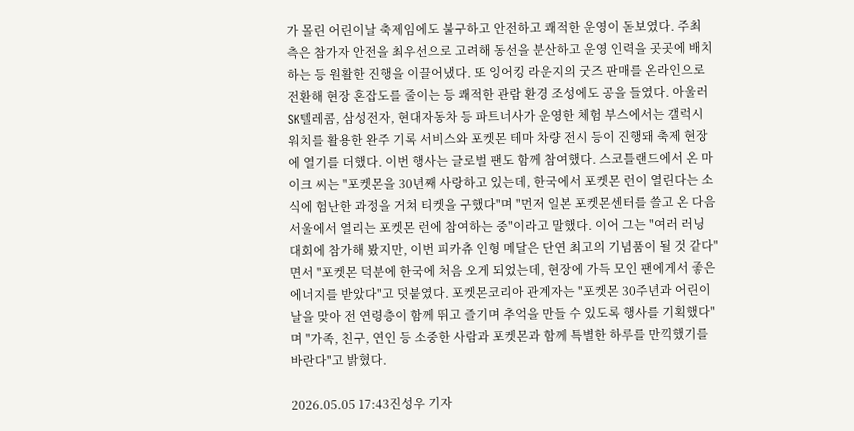가 몰린 어린이날 축제임에도 불구하고 안전하고 쾌적한 운영이 돋보였다. 주최 측은 참가자 안전을 최우선으로 고려해 동선을 분산하고 운영 인력을 곳곳에 배치하는 등 원활한 진행을 이끌어냈다. 또 잉어킹 라운지의 굿즈 판매를 온라인으로 전환해 현장 혼잡도를 줄이는 등 쾌적한 관람 환경 조성에도 공을 들였다. 아울러 SK텔레콤, 삼성전자, 현대자동차 등 파트너사가 운영한 체험 부스에서는 갤럭시 워치를 활용한 완주 기록 서비스와 포켓몬 테마 차량 전시 등이 진행돼 축제 현장에 열기를 더했다. 이번 행사는 글로벌 팬도 함께 참여했다. 스코틀랜드에서 온 마이크 씨는 "포켓몬을 30년째 사랑하고 있는데, 한국에서 포켓몬 런이 열린다는 소식에 험난한 과정을 거쳐 티켓을 구했다"며 "먼저 일본 포켓몬센터를 쓸고 온 다음 서울에서 열리는 포켓몬 런에 참여하는 중"이라고 말했다. 이어 그는 "여러 러닝 대회에 참가해 봤지만, 이번 피카츄 인형 메달은 단연 최고의 기념품이 될 것 같다"면서 "포켓몬 덕분에 한국에 처음 오게 되었는데, 현장에 가득 모인 팬에게서 좋은 에너지를 받았다"고 덧붙였다. 포켓몬코리아 관계자는 "포켓몬 30주년과 어린이날을 맞아 전 연령층이 함께 뛰고 즐기며 추억을 만들 수 있도록 행사를 기획했다"며 "가족, 친구, 연인 등 소중한 사람과 포켓몬과 함께 특별한 하루를 만끽했기를 바란다"고 밝혔다.

2026.05.05 17:43진성우 기자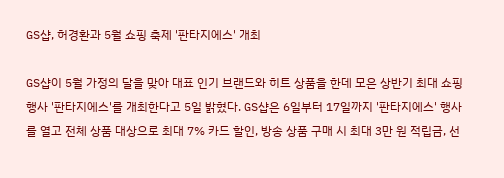GS샵, 허경환과 5월 쇼핑 축제 '판타지에스' 개최

GS샵이 5월 가정의 달을 맞아 대표 인기 브랜드와 히트 상품을 한데 모은 상반기 최대 쇼핑 행사 '판타지에스'를 개최한다고 5일 밝혔다. GS샵은 6일부터 17일까지 '판타지에스' 행사를 열고 전체 상품 대상으로 최대 7% 카드 할인, 방송 상품 구매 시 최대 3만 원 적립금, 선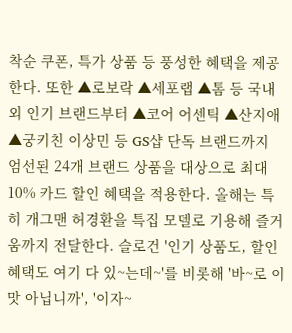착순 쿠폰, 특가 상품 등 풍성한 혜택을 제공한다. 또한 ▲로보락 ▲세포랩 ▲톰 등 국내외 인기 브랜드부터 ▲코어 어센틱 ▲산지애 ▲궁키친 이상민 등 GS샵 단독 브랜드까지 엄선된 24개 브랜드 상품을 대상으로 최대 10% 카드 할인 혜택을 적용한다. 올해는 특히 개그맨 허경환을 특집 모델로 기용해 즐거움까지 전달한다. 슬로건 '인기 상품도, 할인 혜택도 여기 다 있~는데~'를 비롯해 '바~로 이 맛 아닙니까', '이자~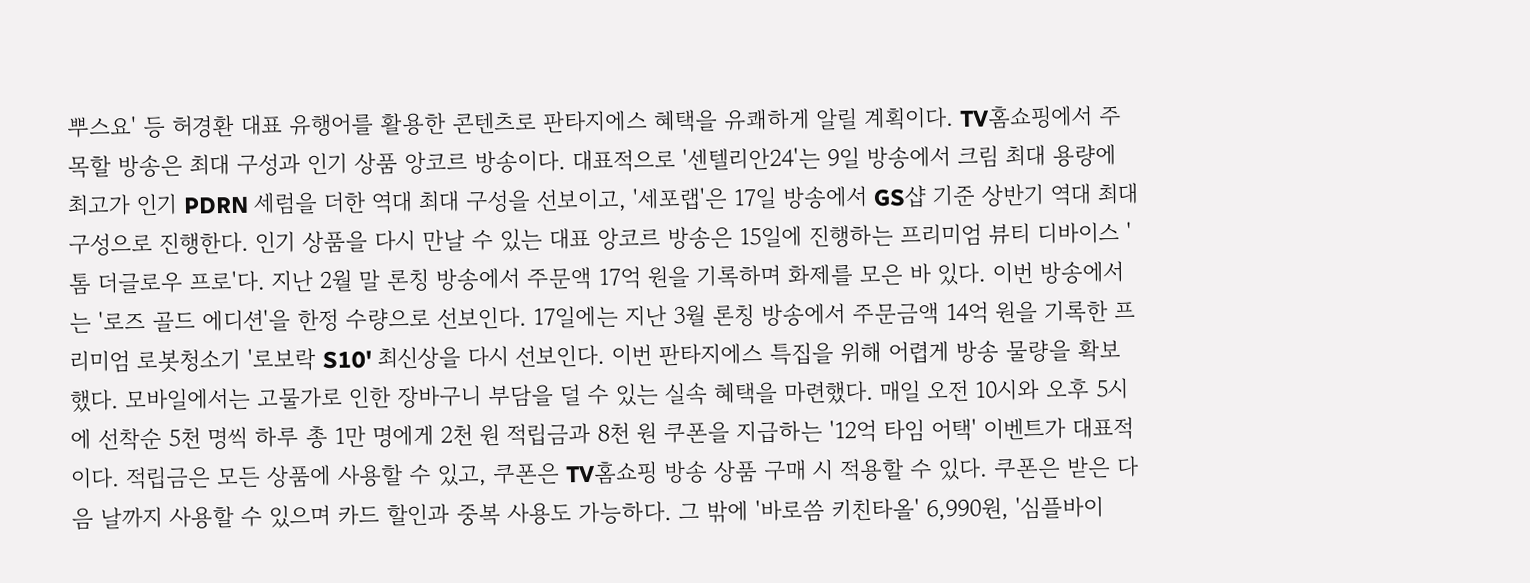뿌스요' 등 허경환 대표 유행어를 활용한 콘텐츠로 판타지에스 혜택을 유쾌하게 알릴 계획이다. TV홈쇼핑에서 주목할 방송은 최대 구성과 인기 상품 앙코르 방송이다. 대표적으로 '센텔리안24'는 9일 방송에서 크림 최대 용량에 최고가 인기 PDRN 세럼을 더한 역대 최대 구성을 선보이고, '세포랩'은 17일 방송에서 GS샵 기준 상반기 역대 최대 구성으로 진행한다. 인기 상품을 다시 만날 수 있는 대표 앙코르 방송은 15일에 진행하는 프리미엄 뷰티 디바이스 '톰 더글로우 프로'다. 지난 2월 말 론칭 방송에서 주문액 17억 원을 기록하며 화제를 모은 바 있다. 이번 방송에서는 '로즈 골드 에디션'을 한정 수량으로 선보인다. 17일에는 지난 3월 론칭 방송에서 주문금액 14억 원을 기록한 프리미엄 로봇청소기 '로보락 S10' 최신상을 다시 선보인다. 이번 판타지에스 특집을 위해 어렵게 방송 물량을 확보했다. 모바일에서는 고물가로 인한 장바구니 부담을 덜 수 있는 실속 혜택을 마련했다. 매일 오전 10시와 오후 5시에 선착순 5천 명씩 하루 총 1만 명에게 2천 원 적립금과 8천 원 쿠폰을 지급하는 '12억 타임 어택' 이벤트가 대표적이다. 적립금은 모든 상품에 사용할 수 있고, 쿠폰은 TV홈쇼핑 방송 상품 구매 시 적용할 수 있다. 쿠폰은 받은 다음 날까지 사용할 수 있으며 카드 할인과 중복 사용도 가능하다. 그 밖에 '바로씀 키친타올' 6,990원, '심플바이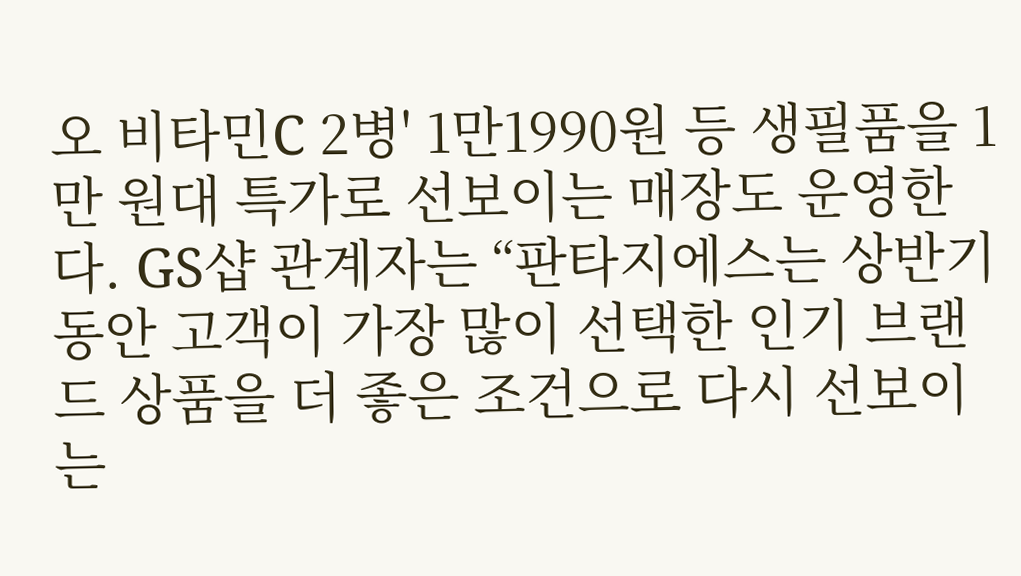오 비타민C 2병' 1만1990원 등 생필품을 1만 원대 특가로 선보이는 매장도 운영한다. GS샵 관계자는 “판타지에스는 상반기 동안 고객이 가장 많이 선택한 인기 브랜드 상품을 더 좋은 조건으로 다시 선보이는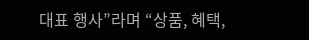대표 행사”라며 “상품, 혜택,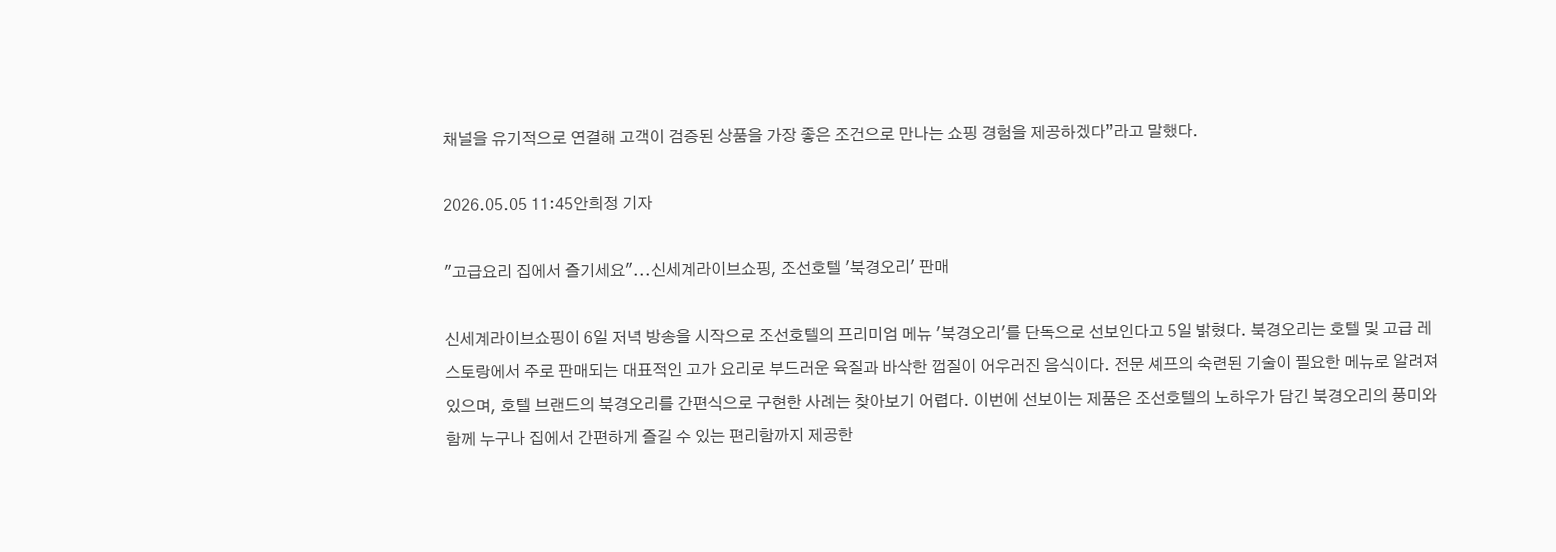채널을 유기적으로 연결해 고객이 검증된 상품을 가장 좋은 조건으로 만나는 쇼핑 경험을 제공하겠다”라고 말했다.

2026.05.05 11:45안희정 기자

"고급요리 집에서 즐기세요"...신세계라이브쇼핑, 조선호텔 '북경오리' 판매

신세계라이브쇼핑이 6일 저녁 방송을 시작으로 조선호텔의 프리미엄 메뉴 '북경오리'를 단독으로 선보인다고 5일 밝혔다. 북경오리는 호텔 및 고급 레스토랑에서 주로 판매되는 대표적인 고가 요리로 부드러운 육질과 바삭한 껍질이 어우러진 음식이다. 전문 셰프의 숙련된 기술이 필요한 메뉴로 알려져 있으며, 호텔 브랜드의 북경오리를 간편식으로 구현한 사례는 찾아보기 어렵다. 이번에 선보이는 제품은 조선호텔의 노하우가 담긴 북경오리의 풍미와 함께 누구나 집에서 간편하게 즐길 수 있는 편리함까지 제공한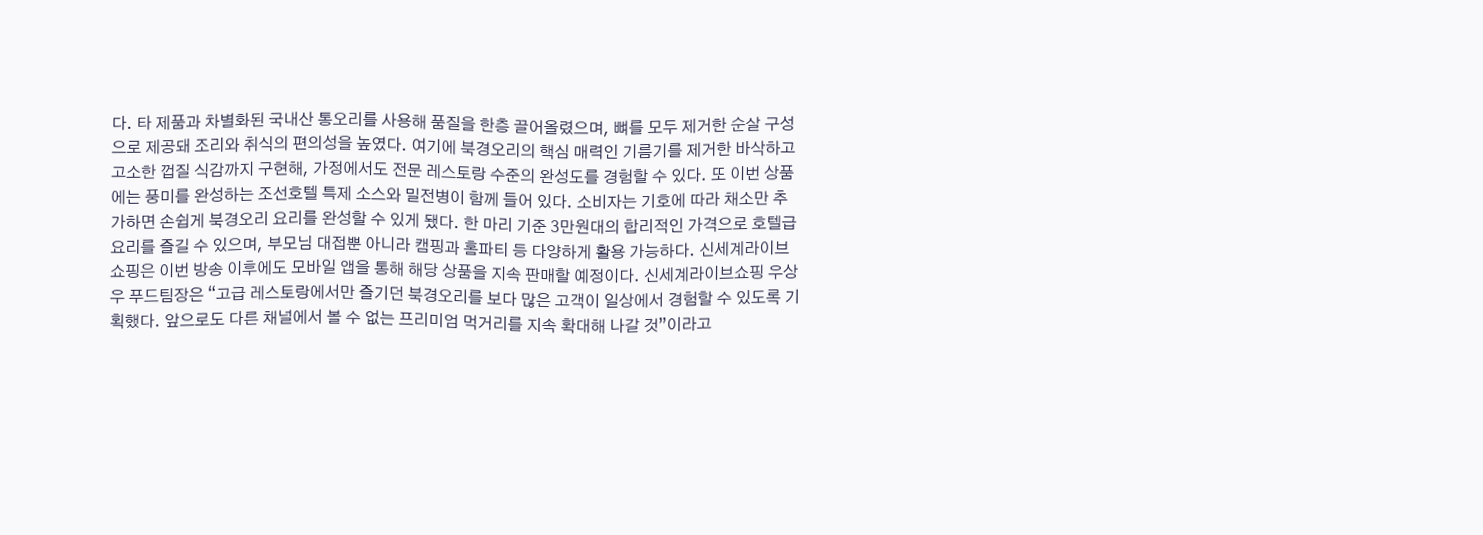다. 타 제품과 차별화된 국내산 통오리를 사용해 품질을 한층 끌어올렸으며, 뼈를 모두 제거한 순살 구성으로 제공돼 조리와 취식의 편의성을 높였다. 여기에 북경오리의 핵심 매력인 기름기를 제거한 바삭하고 고소한 껍질 식감까지 구현해, 가정에서도 전문 레스토랑 수준의 완성도를 경험할 수 있다. 또 이번 상품에는 풍미를 완성하는 조선호텔 특제 소스와 밀전병이 함께 들어 있다. 소비자는 기호에 따라 채소만 추가하면 손쉽게 북경오리 요리를 완성할 수 있게 됐다. 한 마리 기준 3만원대의 합리적인 가격으로 호텔급 요리를 즐길 수 있으며, 부모님 대접뿐 아니라 캠핑과 홈파티 등 다양하게 활용 가능하다. 신세계라이브쇼핑은 이번 방송 이후에도 모바일 앱을 통해 해당 상품을 지속 판매할 예정이다. 신세계라이브쇼핑 우상우 푸드팀장은 “고급 레스토랑에서만 즐기던 북경오리를 보다 많은 고객이 일상에서 경험할 수 있도록 기획했다. 앞으로도 다른 채널에서 볼 수 없는 프리미엄 먹거리를 지속 확대해 나갈 것”이라고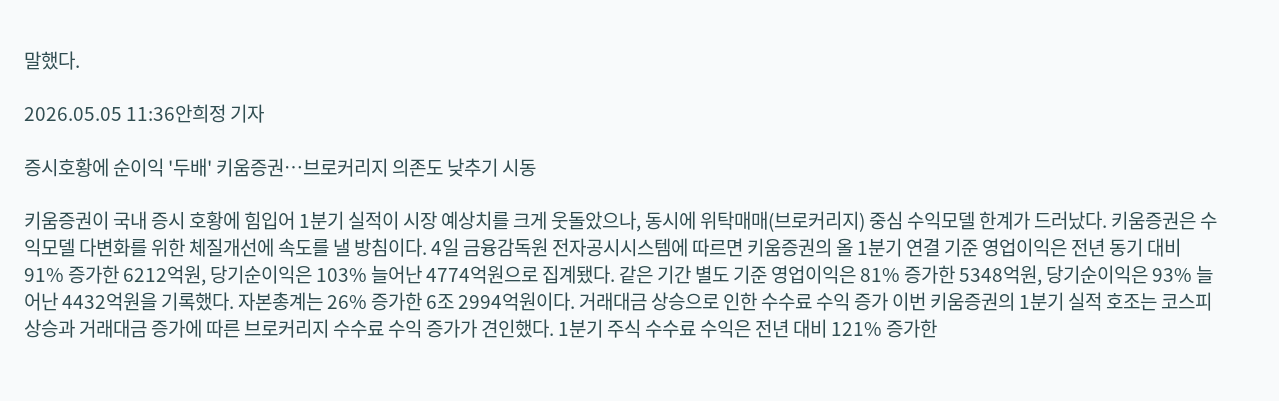말했다.

2026.05.05 11:36안희정 기자

증시호황에 순이익 '두배' 키움증권…브로커리지 의존도 낮추기 시동

키움증권이 국내 증시 호황에 힘입어 1분기 실적이 시장 예상치를 크게 웃돌았으나, 동시에 위탁매매(브로커리지) 중심 수익모델 한계가 드러났다. 키움증권은 수익모델 다변화를 위한 체질개선에 속도를 낼 방침이다. 4일 금융감독원 전자공시시스템에 따르면 키움증권의 올 1분기 연결 기준 영업이익은 전년 동기 대비 91% 증가한 6212억원, 당기순이익은 103% 늘어난 4774억원으로 집계됐다. 같은 기간 별도 기준 영업이익은 81% 증가한 5348억원, 당기순이익은 93% 늘어난 4432억원을 기록했다. 자본총계는 26% 증가한 6조 2994억원이다. 거래대금 상승으로 인한 수수료 수익 증가 이번 키움증권의 1분기 실적 호조는 코스피 상승과 거래대금 증가에 따른 브로커리지 수수료 수익 증가가 견인했다. 1분기 주식 수수료 수익은 전년 대비 121% 증가한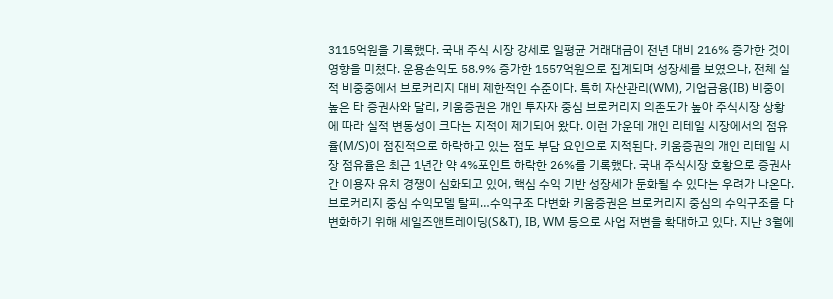3115억원을 기록했다. 국내 주식 시장 강세로 일평균 거래대금이 전년 대비 216% 증가한 것이 영향을 미쳤다. 운용손익도 58.9% 증가한 1557억원으로 집계되며 성장세를 보였으나, 전체 실적 비중중에서 브로커리지 대비 제한적인 수준이다. 특히 자산관리(WM), 기업금융(IB) 비중이 높은 타 증권사와 달리, 키움증권은 개인 투자자 중심 브로커리지 의존도가 높아 주식시장 상황에 따라 실적 변동성이 크다는 지적이 제기되어 왔다. 이런 가운데 개인 리테일 시장에서의 점유율(M/S)이 점진적으로 하락하고 있는 점도 부담 요인으로 지적된다. 키움증권의 개인 리테일 시장 점유율은 최근 1년간 약 4%포인트 하락한 26%를 기록했다. 국내 주식시장 호황으로 증권사 간 이용자 유치 경쟁이 심화되고 있어, 핵심 수익 기반 성장세가 둔화될 수 있다는 우려가 나온다. 브로커리지 중심 수익모델 탈피…수익구조 다변화 키움증권은 브로커리지 중심의 수익구조를 다변화하기 위해 세일즈앤트레이딩(S&T), IB, WM 등으로 사업 저변을 확대하고 있다. 지난 3월에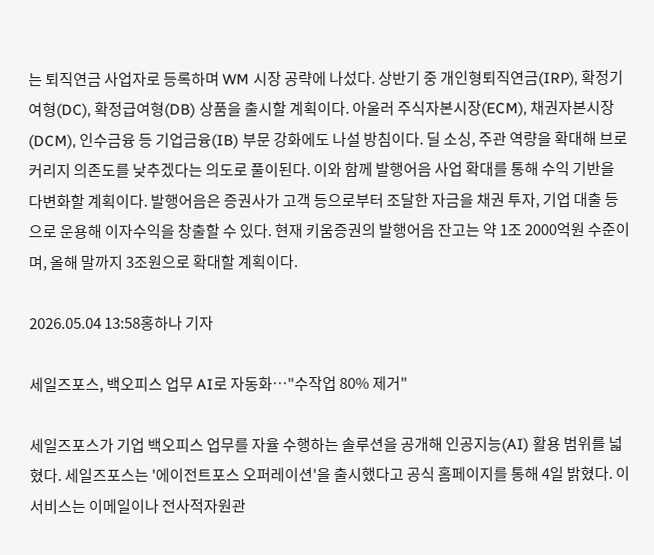는 퇴직연금 사업자로 등록하며 WM 시장 공략에 나섰다. 상반기 중 개인형퇴직연금(IRP), 확정기여형(DC), 확정급여형(DB) 상품을 출시할 계획이다. 아울러 주식자본시장(ECM), 채권자본시장(DCM), 인수금융 등 기업금융(IB) 부문 강화에도 나설 방침이다. 딜 소싱, 주관 역량을 확대해 브로커리지 의존도를 낮추겠다는 의도로 풀이된다. 이와 함께 발행어음 사업 확대를 통해 수익 기반을 다변화할 계획이다. 발행어음은 증권사가 고객 등으로부터 조달한 자금을 채권 투자, 기업 대출 등으로 운용해 이자수익을 창출할 수 있다. 현재 키움증권의 발행어음 잔고는 약 1조 2000억원 수준이며, 올해 말까지 3조원으로 확대할 계획이다.

2026.05.04 13:58홍하나 기자

세일즈포스, 백오피스 업무 AI로 자동화…"수작업 80% 제거"

세일즈포스가 기업 백오피스 업무를 자율 수행하는 솔루션을 공개해 인공지능(AI) 활용 범위를 넓혔다. 세일즈포스는 '에이전트포스 오퍼레이션'을 출시했다고 공식 홈페이지를 통해 4일 밝혔다. 이 서비스는 이메일이나 전사적자원관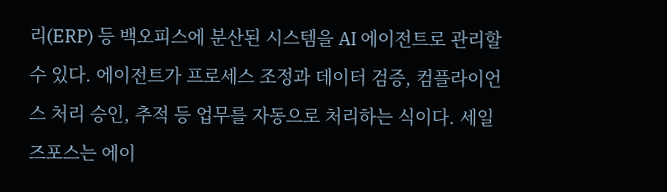리(ERP) 등 백오피스에 분산된 시스템을 AI 에이전트로 관리할 수 있다. 에이전트가 프로세스 조정과 데이터 검증, 컴플라이언스 처리 승인, 추적 등 업무를 자동으로 처리하는 식이다. 세일즈포스는 에이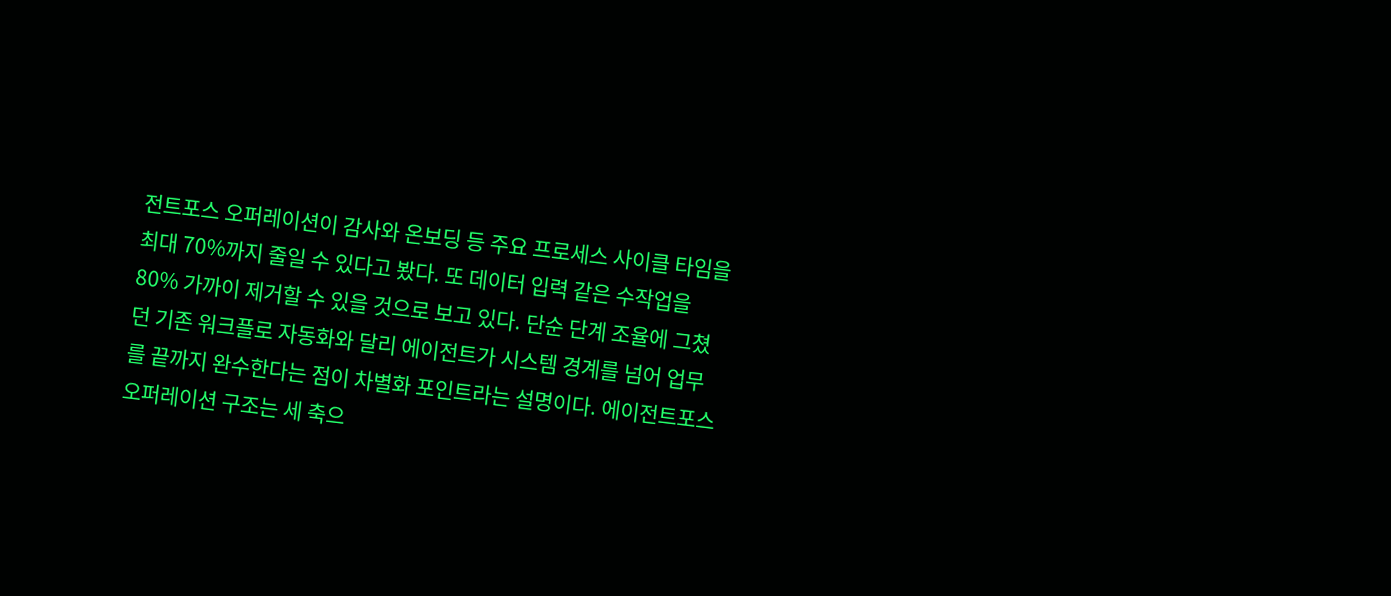전트포스 오퍼레이션이 감사와 온보딩 등 주요 프로세스 사이클 타임을 최대 70%까지 줄일 수 있다고 봤다. 또 데이터 입력 같은 수작업을 80% 가까이 제거할 수 있을 것으로 보고 있다. 단순 단계 조율에 그쳤던 기존 워크플로 자동화와 달리 에이전트가 시스템 경계를 넘어 업무를 끝까지 완수한다는 점이 차별화 포인트라는 설명이다. 에이전트포스 오퍼레이션 구조는 세 축으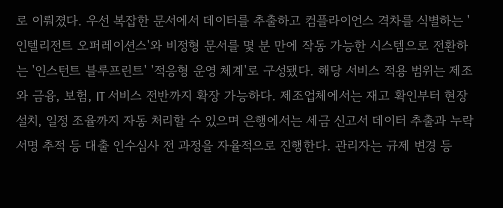로 이뤄졌다. 우선 복잡한 문서에서 데이터를 추출하고 컴플라이언스 격차를 식별하는 '인텔리전트 오퍼레이션스'와 비정형 문서를 몇 분 만에 작동 가능한 시스템으로 전환하는 '인스턴트 블루프린트' '적응형 운영 체계'로 구성됐다. 해당 서비스 적용 범위는 제조와 금융, 보험, IT 서비스 전반까지 확장 가능하다. 제조업체에서는 재고 확인부터 현장 설치, 일정 조율까지 자동 처리할 수 있으며 은행에서는 세금 신고서 데이터 추출과 누락 서명 추적 등 대출 인수심사 전 과정을 자율적으로 진행한다. 관리자는 규제 변경 등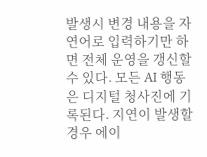발생시 변경 내용을 자연어로 입력하기만 하면 전체 운영을 갱신할 수 있다. 모든 AI 행동은 디지털 청사진에 기록된다. 지연이 발생할 경우 에이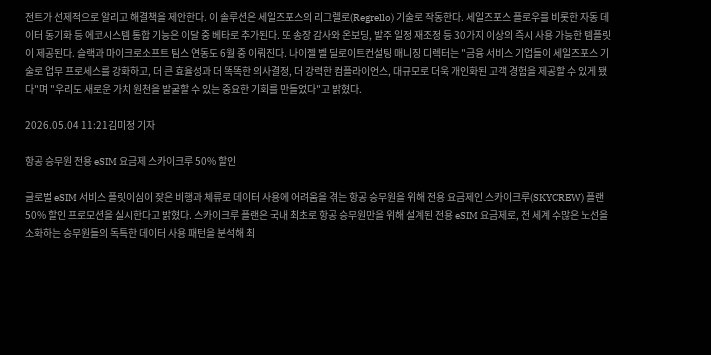전트가 선제적으로 알리고 해결책을 제안한다. 이 솔루션은 세일즈포스의 리그렐로(Regrello) 기술로 작동한다. 세일즈포스 플로우를 비롯한 자동 데이터 동기화 등 에코시스템 통합 기능은 이달 중 베타로 추가된다. 또 송장 감사와 온보딩, 발주 일정 재조정 등 30가지 이상의 즉시 사용 가능한 템플릿이 제공된다. 슬랙과 마이크로소프트 팀스 연동도 6월 중 이뤄진다. 나이젤 벨 딜로이트컨설팅 매니징 디렉터는 "금융 서비스 기업들이 세일즈포스 기술로 업무 프로세스를 강화하고, 더 큰 효율성과 더 똑똑한 의사결정, 더 강력한 컴플라이언스, 대규모로 더욱 개인화된 고객 경험을 제공할 수 있게 됐다"며 "우리도 새로운 가치 원천을 발굴할 수 있는 중요한 기회를 만들었다"고 밝혔다.

2026.05.04 11:21김미정 기자

항공 승무원 전용 eSIM 요금제 스카이크루 50% 할인

글로벌 eSIM 서비스 플릿이심이 잦은 비행과 체류로 데이터 사용에 어려움을 겪는 항공 승무원을 위해 전용 요금제인 스카이크루(SKYCREW) 플랜 50% 할인 프로모션을 실시한다고 밝혔다. 스카이크루 플랜은 국내 최초로 항공 승무원만을 위해 설계된 전용 eSIM 요금제로, 전 세계 수많은 노선을 소화하는 승무원들의 독특한 데이터 사용 패턴을 분석해 최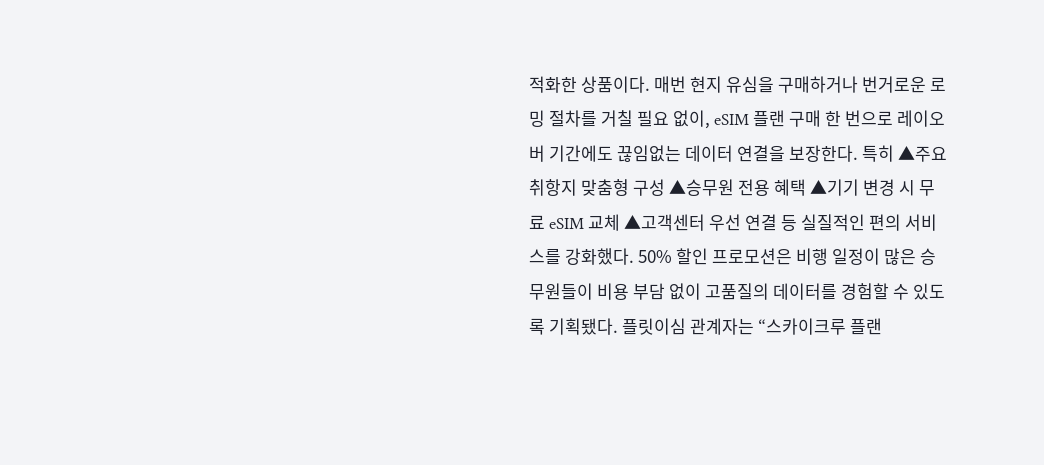적화한 상품이다. 매번 현지 유심을 구매하거나 번거로운 로밍 절차를 거칠 필요 없이, eSIM 플랜 구매 한 번으로 레이오버 기간에도 끊임없는 데이터 연결을 보장한다. 특히 ▲주요 취항지 맞춤형 구성 ▲승무원 전용 혜택 ▲기기 변경 시 무료 eSIM 교체 ▲고객센터 우선 연결 등 실질적인 편의 서비스를 강화했다. 50% 할인 프로모션은 비행 일정이 많은 승무원들이 비용 부담 없이 고품질의 데이터를 경험할 수 있도록 기획됐다. 플릿이심 관계자는 “스카이크루 플랜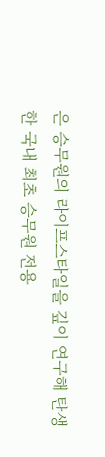은 승무원의 라이프스타일을 깊이 연구해 탄생한 국내 최초 승무원 전용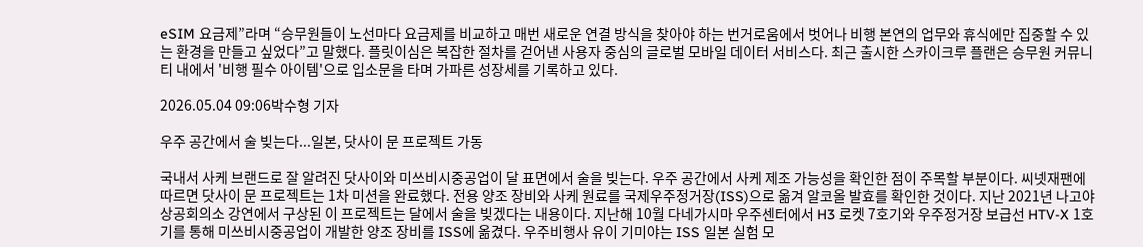eSIM 요금제”라며 “승무원들이 노선마다 요금제를 비교하고 매번 새로운 연결 방식을 찾아야 하는 번거로움에서 벗어나 비행 본연의 업무와 휴식에만 집중할 수 있는 환경을 만들고 싶었다”고 말했다. 플릿이심은 복잡한 절차를 걷어낸 사용자 중심의 글로벌 모바일 데이터 서비스다. 최근 출시한 스카이크루 플랜은 승무원 커뮤니티 내에서 '비행 필수 아이템'으로 입소문을 타며 가파른 성장세를 기록하고 있다.

2026.05.04 09:06박수형 기자

우주 공간에서 술 빚는다...일본, 닷사이 문 프로젝트 가동

국내서 사케 브랜드로 잘 알려진 닷사이와 미쓰비시중공업이 달 표면에서 술을 빚는다. 우주 공간에서 사케 제조 가능성을 확인한 점이 주목할 부분이다. 씨넷재팬에 따르면 닷사이 문 프로젝트는 1차 미션을 완료했다. 전용 양조 장비와 사케 원료를 국제우주정거장(ISS)으로 옮겨 알코올 발효를 확인한 것이다. 지난 2021년 나고야 상공회의소 강연에서 구상된 이 프로젝트는 달에서 술을 빚겠다는 내용이다. 지난해 10월 다네가시마 우주센터에서 H3 로켓 7호기와 우주정거장 보급선 HTV-X 1호기를 통해 미쓰비시중공업이 개발한 양조 장비를 ISS에 옮겼다. 우주비행사 유이 기미야는 ISS 일본 실험 모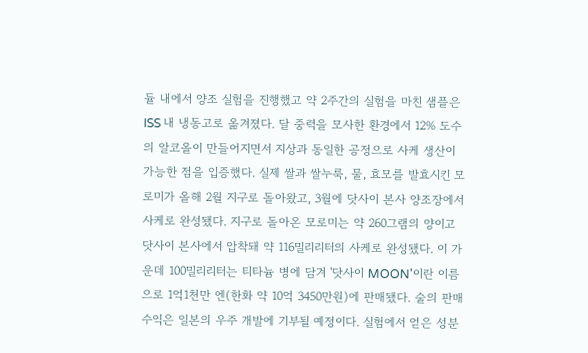듈 내에서 양조 실험을 진행했고 약 2주간의 실험을 마친 샘플은 ISS 내 냉동고로 옮겨졌다. 달 중력을 모사한 환경에서 12% 도수의 알코올이 만들어지면서 지상과 동일한 공정으로 사케 생산이 가능한 점을 입증했다. 실제 쌀과 쌀누룩, 물, 효모를 발효시킨 모로미가 올해 2월 지구로 돌아왔고, 3월에 닷사이 본사 양조장에서 사케로 완성됐다. 지구로 돌아온 모로미는 약 260그램의 양이고 닷사이 본사에서 압착돼 약 116밀리리터의 사케로 완성됐다. 이 가운데 100밀리리터는 티타늄 병에 담겨 '닷사이 MOON'이란 이름으로 1억1천만 엔(한화 약 10억 3450만원)에 판매됐다. 술의 판매 수익은 일본의 우주 개발에 기부될 예정이다. 실험에서 얻은 성분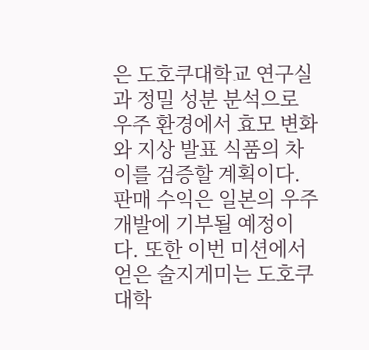은 도호쿠대학교 연구실과 정밀 성분 분석으로 우주 환경에서 효모 변화와 지상 발표 식품의 차이를 검증할 계획이다. 판매 수익은 일본의 우주 개발에 기부될 예정이다. 또한 이번 미션에서 얻은 술지게미는 도호쿠대학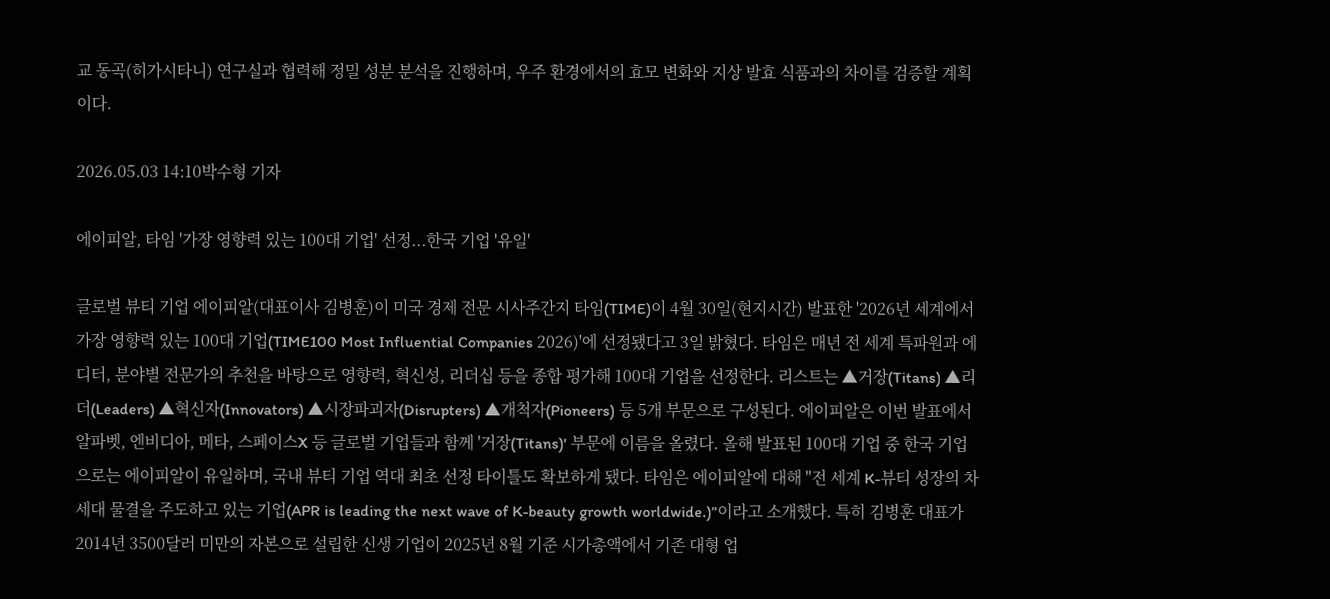교 동곡(히가시타니) 연구실과 협력해 정밀 성분 분석을 진행하며, 우주 환경에서의 효모 변화와 지상 발효 식품과의 차이를 검증할 계획이다.

2026.05.03 14:10박수형 기자

에이피알, 타임 '가장 영향력 있는 100대 기업' 선정...한국 기업 '유일'

글로벌 뷰티 기업 에이피알(대표이사 김병훈)이 미국 경제 전문 시사주간지 타임(TIME)이 4월 30일(현지시간) 발표한 '2026년 세계에서 가장 영향력 있는 100대 기업(TIME100 Most Influential Companies 2026)'에 선정됐다고 3일 밝혔다. 타임은 매년 전 세계 특파원과 에디터, 분야별 전문가의 추천을 바탕으로 영향력, 혁신성, 리더십 등을 종합 평가해 100대 기업을 선정한다. 리스트는 ▲거장(Titans) ▲리더(Leaders) ▲혁신자(Innovators) ▲시장파괴자(Disrupters) ▲개척자(Pioneers) 등 5개 부문으로 구성된다. 에이피알은 이번 발표에서 알파벳, 엔비디아, 메타, 스페이스X 등 글로벌 기업들과 함께 '거장(Titans)' 부문에 이름을 올렸다. 올해 발표된 100대 기업 중 한국 기업으로는 에이피알이 유일하며, 국내 뷰티 기업 역대 최초 선정 타이틀도 확보하게 됐다. 타임은 에이피알에 대해 "전 세계 K-뷰티 성장의 차세대 물결을 주도하고 있는 기업(APR is leading the next wave of K-beauty growth worldwide.)”이라고 소개했다. 특히 김병훈 대표가 2014년 3500달러 미만의 자본으로 설립한 신생 기업이 2025년 8월 기준 시가총액에서 기존 대형 업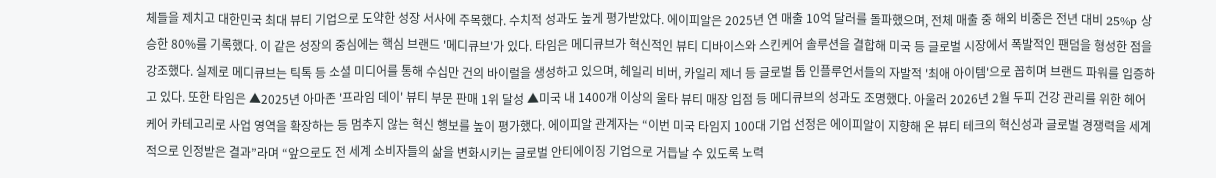체들을 제치고 대한민국 최대 뷰티 기업으로 도약한 성장 서사에 주목했다. 수치적 성과도 높게 평가받았다. 에이피알은 2025년 연 매출 10억 달러를 돌파했으며, 전체 매출 중 해외 비중은 전년 대비 25%p 상승한 80%를 기록했다. 이 같은 성장의 중심에는 핵심 브랜드 '메디큐브'가 있다. 타임은 메디큐브가 혁신적인 뷰티 디바이스와 스킨케어 솔루션을 결합해 미국 등 글로벌 시장에서 폭발적인 팬덤을 형성한 점을 강조했다. 실제로 메디큐브는 틱톡 등 소셜 미디어를 통해 수십만 건의 바이럴을 생성하고 있으며, 헤일리 비버, 카일리 제너 등 글로벌 톱 인플루언서들의 자발적 '최애 아이템'으로 꼽히며 브랜드 파워를 입증하고 있다. 또한 타임은 ▲2025년 아마존 '프라임 데이' 뷰티 부문 판매 1위 달성 ▲미국 내 1400개 이상의 울타 뷰티 매장 입점 등 메디큐브의 성과도 조명했다. 아울러 2026년 2월 두피 건강 관리를 위한 헤어케어 카테고리로 사업 영역을 확장하는 등 멈추지 않는 혁신 행보를 높이 평가했다. 에이피알 관계자는 “이번 미국 타임지 100대 기업 선정은 에이피알이 지향해 온 뷰티 테크의 혁신성과 글로벌 경쟁력을 세계적으로 인정받은 결과”라며 “앞으로도 전 세계 소비자들의 삶을 변화시키는 글로벌 안티에이징 기업으로 거듭날 수 있도록 노력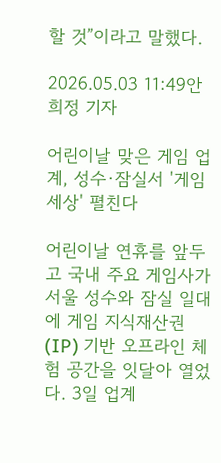할 것”이라고 말했다.

2026.05.03 11:49안희정 기자

어린이날 맞은 게임 업계, 성수·잠실서 '게임 세상' 펼친다

어린이날 연휴를 앞두고 국내 주요 게임사가 서울 성수와 잠실 일대에 게임 지식재산권(IP) 기반 오프라인 체험 공간을 잇달아 열었다. 3일 업계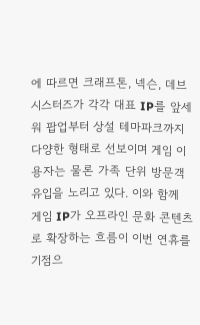에 따르면 크래프톤, 넥슨, 데브시스터즈가 각각 대표 IP를 앞세워 팝업부터 상설 테마파크까지 다양한 형태로 선보이며 게임 이용자는 물론 가족 단위 방문객 유입을 노리고 있다. 이와 함께 게임 IP가 오프라인 문화 콘텐츠로 확장하는 흐름이 이번 연휴를 기점으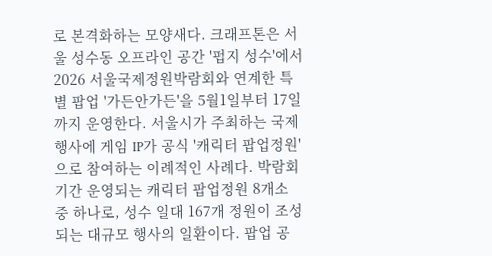로 본격화하는 모양새다. 크래프톤은 서울 성수동 오프라인 공간 '펍지 성수'에서 2026 서울국제정원박람회와 연계한 특별 팝업 '가든안가든'을 5월1일부터 17일까지 운영한다. 서울시가 주최하는 국제 행사에 게임 IP가 공식 '캐릭터 팝업정원'으로 참여하는 이례적인 사례다. 박람회 기간 운영되는 캐릭터 팝업정원 8개소 중 하나로, 성수 일대 167개 정원이 조성되는 대규모 행사의 일환이다. 팝업 공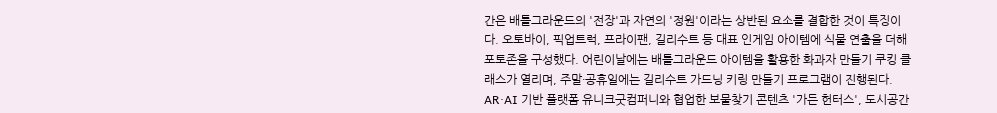간은 배틀그라운드의 '전장'과 자연의 '정원'이라는 상반된 요소를 결합한 것이 특징이다. 오토바이, 픽업트럭, 프라이팬, 길리수트 등 대표 인게임 아이템에 식물 연출을 더해 포토존을 구성했다. 어린이날에는 배틀그라운드 아이템을 활용한 화과자 만들기 쿠킹 클래스가 열리며, 주말·공휴일에는 길리수트 가드닝 키링 만들기 프로그램이 진행된다. AR·AI 기반 플랫폼 유니크굿컴퍼니와 협업한 보물찾기 콘텐츠 '가든 헌터스', 도시공간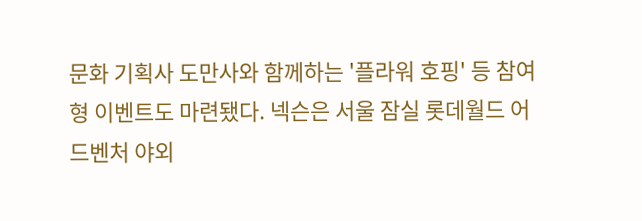문화 기획사 도만사와 함께하는 '플라워 호핑' 등 참여형 이벤트도 마련됐다. 넥슨은 서울 잠실 롯데월드 어드벤처 야외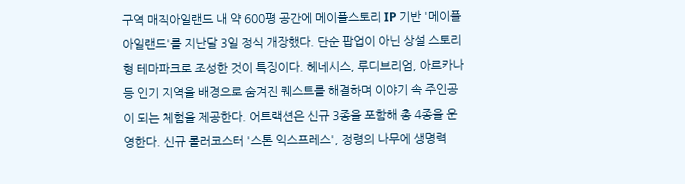구역 매직아일랜드 내 약 600평 공간에 메이플스토리 IP 기반 '메이플 아일랜드'를 지난달 3일 정식 개장했다. 단순 팝업이 아닌 상설 스토리형 테마파크로 조성한 것이 특징이다. 헤네시스, 루디브리엄, 아르카나 등 인기 지역을 배경으로 숨겨진 퀘스트를 해결하며 이야기 속 주인공이 되는 체험을 제공한다. 어트랙션은 신규 3종을 포함해 총 4종을 운영한다. 신규 롤러코스터 '스톤 익스프레스', 정령의 나무에 생명력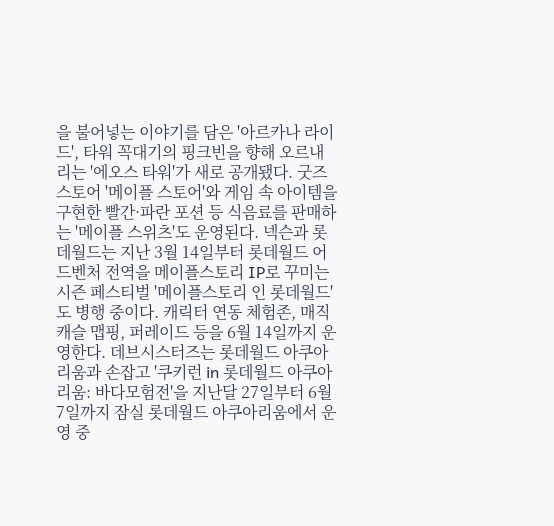을 불어넣는 이야기를 담은 '아르카나 라이드', 타워 꼭대기의 핑크빈을 향해 오르내리는 '에오스 타워'가 새로 공개됐다. 굿즈 스토어 '메이플 스토어'와 게임 속 아이템을 구현한 빨간·파란 포션 등 식음료를 판매하는 '메이플 스위츠'도 운영된다. 넥슨과 롯데월드는 지난 3월 14일부터 롯데월드 어드벤처 전역을 메이플스토리 IP로 꾸미는 시즌 페스티벌 '메이플스토리 인 롯데월드'도 병행 중이다. 캐릭터 연동 체험존, 매직캐슬 맵핑, 퍼레이드 등을 6월 14일까지 운영한다. 데브시스터즈는 롯데월드 아쿠아리움과 손잡고 '쿠키런 in 롯데월드 아쿠아리움: 바다모험전'을 지난달 27일부터 6월7일까지 잠실 롯데월드 아쿠아리움에서 운영 중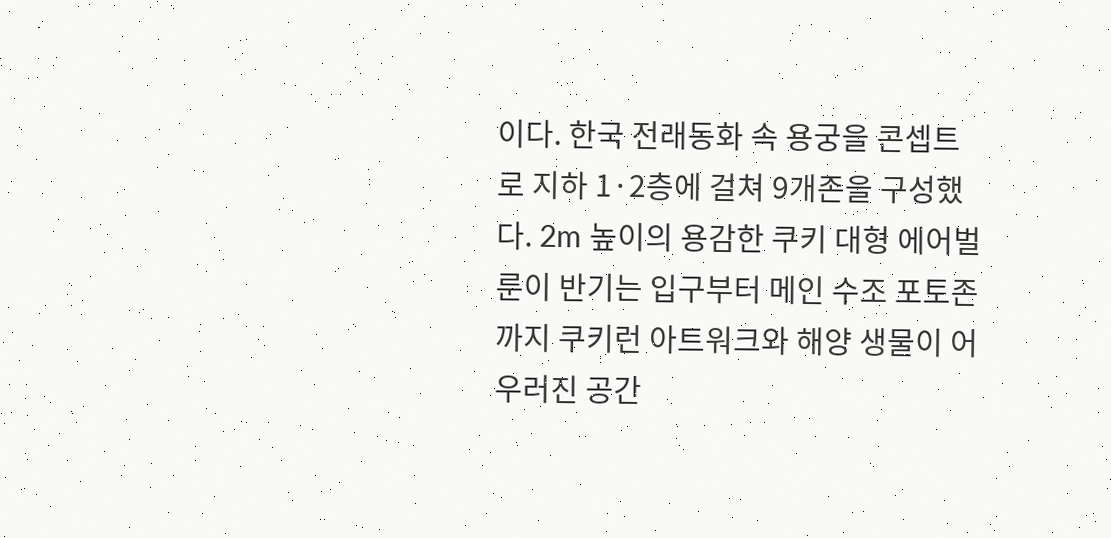이다. 한국 전래동화 속 용궁을 콘셉트로 지하 1·2층에 걸쳐 9개존을 구성했다. 2m 높이의 용감한 쿠키 대형 에어벌룬이 반기는 입구부터 메인 수조 포토존까지 쿠키런 아트워크와 해양 생물이 어우러진 공간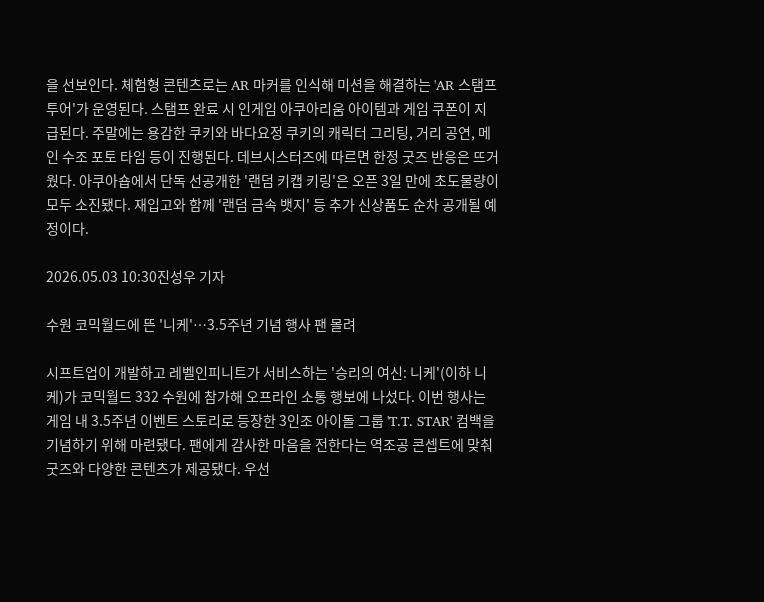을 선보인다. 체험형 콘텐츠로는 AR 마커를 인식해 미션을 해결하는 'AR 스탬프 투어'가 운영된다. 스탬프 완료 시 인게임 아쿠아리움 아이템과 게임 쿠폰이 지급된다. 주말에는 용감한 쿠키와 바다요정 쿠키의 캐릭터 그리팅, 거리 공연, 메인 수조 포토 타임 등이 진행된다. 데브시스터즈에 따르면 한정 굿즈 반응은 뜨거웠다. 아쿠아숍에서 단독 선공개한 '랜덤 키캡 키링'은 오픈 3일 만에 초도물량이 모두 소진됐다. 재입고와 함께 '랜덤 금속 뱃지' 등 추가 신상품도 순차 공개될 예정이다.

2026.05.03 10:30진성우 기자

수원 코믹월드에 뜬 '니케'…3.5주년 기념 행사 팬 몰려

시프트업이 개발하고 레벨인피니트가 서비스하는 '승리의 여신: 니케'(이하 니케)가 코믹월드 332 수원에 참가해 오프라인 소통 행보에 나섰다. 이번 행사는 게임 내 3.5주년 이벤트 스토리로 등장한 3인조 아이돌 그룹 'T.T. STAR' 컴백을 기념하기 위해 마련됐다. 팬에게 감사한 마음을 전한다는 역조공 콘셉트에 맞춰 굿즈와 다양한 콘텐츠가 제공됐다. 우선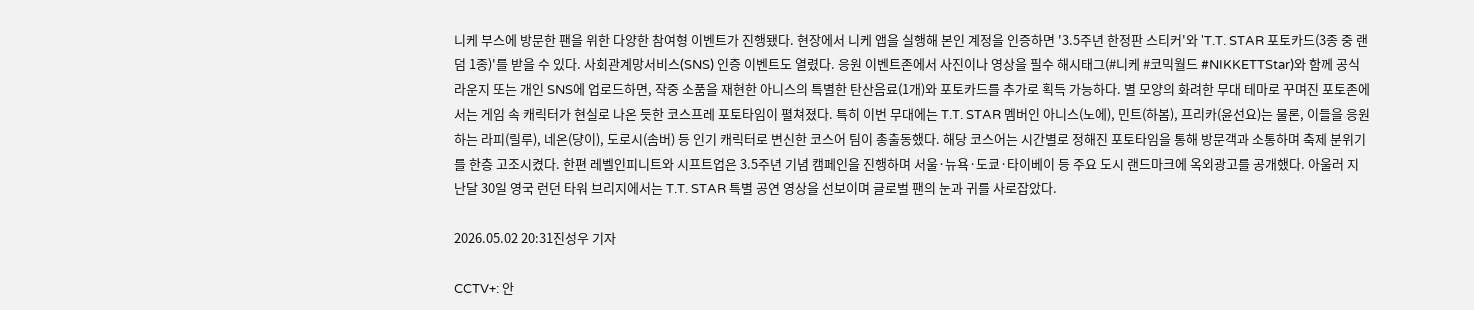니케 부스에 방문한 팬을 위한 다양한 참여형 이벤트가 진행됐다. 현장에서 니케 앱을 실행해 본인 계정을 인증하면 '3.5주년 한정판 스티커'와 'T.T. STAR 포토카드(3종 중 랜덤 1종)'를 받을 수 있다. 사회관계망서비스(SNS) 인증 이벤트도 열렸다. 응원 이벤트존에서 사진이나 영상을 필수 해시태그(#니케 #코믹월드 #NIKKETTStar)와 함께 공식 라운지 또는 개인 SNS에 업로드하면, 작중 소품을 재현한 아니스의 특별한 탄산음료(1개)와 포토카드를 추가로 획득 가능하다. 별 모양의 화려한 무대 테마로 꾸며진 포토존에서는 게임 속 캐릭터가 현실로 나온 듯한 코스프레 포토타임이 펼쳐졌다. 특히 이번 무대에는 T.T. STAR 멤버인 아니스(노에), 민트(하봄), 프리카(윤선요)는 물론, 이들을 응원하는 라피(릴루), 네온(댱이), 도로시(솜버) 등 인기 캐릭터로 변신한 코스어 팀이 총출동했다. 해당 코스어는 시간별로 정해진 포토타임을 통해 방문객과 소통하며 축제 분위기를 한층 고조시켰다. 한편 레벨인피니트와 시프트업은 3.5주년 기념 캠페인을 진행하며 서울·뉴욕·도쿄·타이베이 등 주요 도시 랜드마크에 옥외광고를 공개했다. 아울러 지난달 30일 영국 런던 타워 브리지에서는 T.T. STAR 특별 공연 영상을 선보이며 글로벌 팬의 눈과 귀를 사로잡았다.

2026.05.02 20:31진성우 기자

CCTV+: 안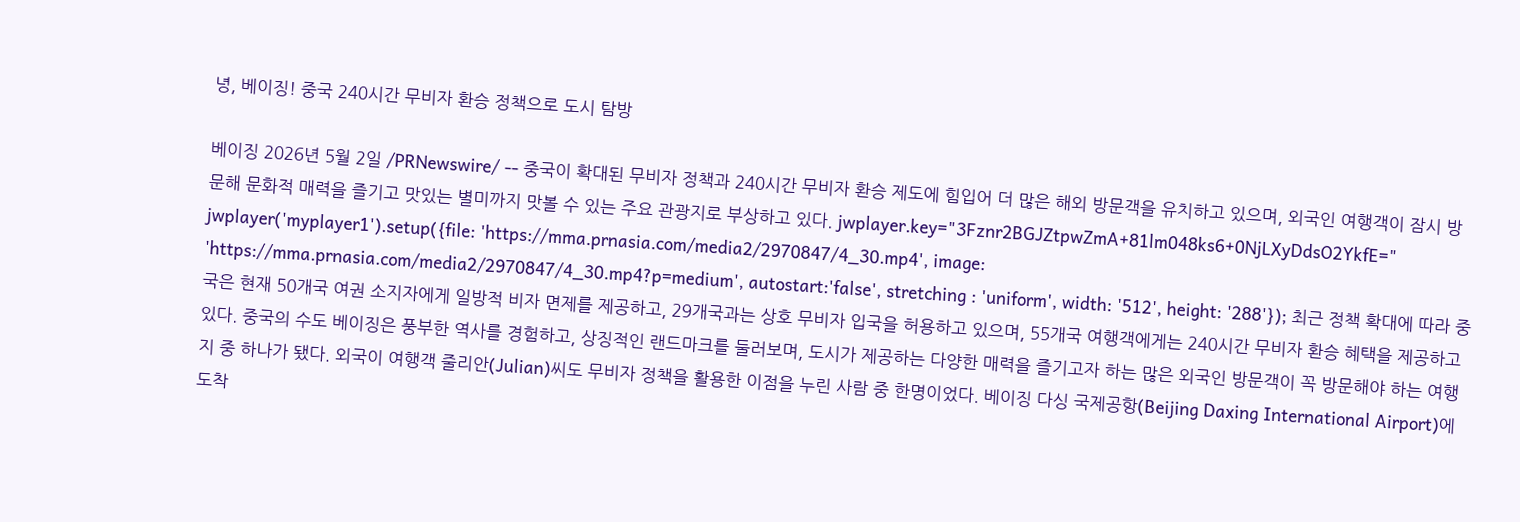녕, 베이징! 중국 240시간 무비자 환승 정책으로 도시 탐방

베이징 2026년 5월 2일 /PRNewswire/ -- 중국이 확대된 무비자 정책과 240시간 무비자 환승 제도에 힘입어 더 많은 해외 방문객을 유치하고 있으며, 외국인 여행객이 잠시 방문해 문화적 매력을 즐기고 맛있는 별미까지 맛볼 수 있는 주요 관광지로 부상하고 있다. jwplayer.key="3Fznr2BGJZtpwZmA+81lm048ks6+0NjLXyDdsO2YkfE=" jwplayer('myplayer1').setup({file: 'https://mma.prnasia.com/media2/2970847/4_30.mp4', image: 'https://mma.prnasia.com/media2/2970847/4_30.mp4?p=medium', autostart:'false', stretching : 'uniform', width: '512', height: '288'}); 최근 정책 확대에 따라 중국은 현재 50개국 여권 소지자에게 일방적 비자 면제를 제공하고, 29개국과는 상호 무비자 입국을 허용하고 있으며, 55개국 여행객에게는 240시간 무비자 환승 혜택을 제공하고 있다. 중국의 수도 베이징은 풍부한 역사를 경험하고, 상징적인 랜드마크를 둘러보며, 도시가 제공하는 다양한 매력을 즐기고자 하는 많은 외국인 방문객이 꼭 방문해야 하는 여행지 중 하나가 됐다. 외국이 여행객 줄리안(Julian)씨도 무비자 정책을 활용한 이점을 누린 사람 중 한명이었다. 베이징 다싱 국제공항(Beijing Daxing International Airport)에 도착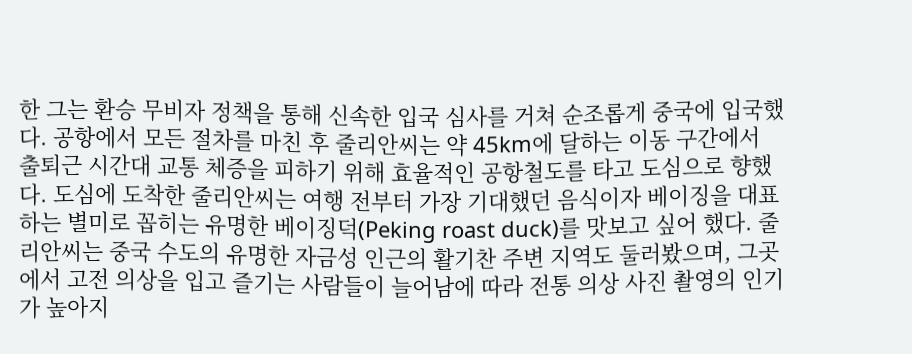한 그는 환승 무비자 정책을 통해 신속한 입국 심사를 거쳐 순조롭게 중국에 입국했다. 공항에서 모든 절차를 마친 후 줄리안씨는 약 45km에 달하는 이동 구간에서 출퇴근 시간대 교통 체증을 피하기 위해 효율적인 공항철도를 타고 도심으로 향했다. 도심에 도착한 줄리안씨는 여행 전부터 가장 기대했던 음식이자 베이징을 대표하는 별미로 꼽히는 유명한 베이징덕(Peking roast duck)를 맛보고 싶어 했다. 줄리안씨는 중국 수도의 유명한 자금성 인근의 활기찬 주변 지역도 둘러봤으며, 그곳에서 고전 의상을 입고 즐기는 사람들이 늘어남에 따라 전통 의상 사진 촬영의 인기가 높아지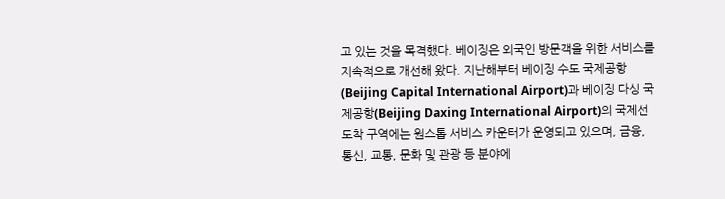고 있는 것을 목격했다. 베이징은 외국인 방문객을 위한 서비스를 지속적으로 개선해 왔다. 지난해부터 베이징 수도 국제공항(Beijing Capital International Airport)과 베이징 다싱 국제공항(Beijing Daxing International Airport)의 국제선 도착 구역에는 원스톱 서비스 카운터가 운영되고 있으며, 금융, 통신, 교통, 문화 및 관광 등 분야에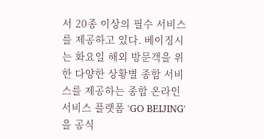서 20종 이상의 필수 서비스를 제공하고 있다. 베이징시는 화요일 해외 방문객을 위한 다양한 상황별 종합 서비스를 제공하는 종합 온라인 서비스 플랫폼 'GO BEIJING'을 공식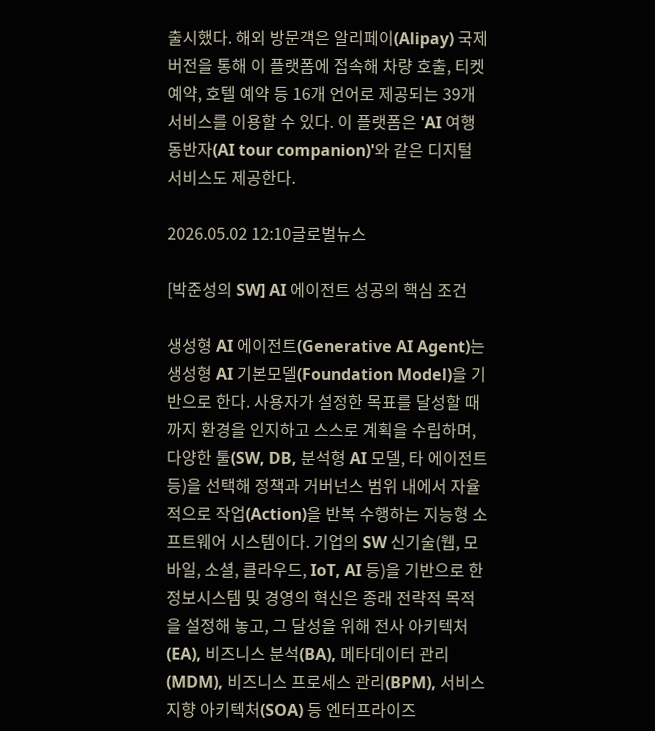출시했다. 해외 방문객은 알리페이(Alipay) 국제 버전을 통해 이 플랫폼에 접속해 차량 호출, 티켓 예약, 호텔 예약 등 16개 언어로 제공되는 39개 서비스를 이용할 수 있다. 이 플랫폼은 'AI 여행 동반자(AI tour companion)'와 같은 디지털 서비스도 제공한다.

2026.05.02 12:10글로벌뉴스

[박준성의 SW] AI 에이전트 성공의 핵심 조건

생성형 AI 에이전트(Generative AI Agent)는 생성형 AI 기본모델(Foundation Model)을 기반으로 한다. 사용자가 설정한 목표를 달성할 때까지 환경을 인지하고 스스로 계획을 수립하며, 다양한 툴(SW, DB, 분석형 AI 모델, 타 에이전트 등)을 선택해 정책과 거버넌스 범위 내에서 자율적으로 작업(Action)을 반복 수행하는 지능형 소프트웨어 시스템이다. 기업의 SW 신기술(웹, 모바일, 소셜, 클라우드, IoT, AI 등)을 기반으로 한 정보시스템 및 경영의 혁신은 종래 전략적 목적을 설정해 놓고, 그 달성을 위해 전사 아키텍처(EA), 비즈니스 분석(BA), 메타데이터 관리(MDM), 비즈니스 프로세스 관리(BPM), 서비스 지향 아키텍처(SOA) 등 엔터프라이즈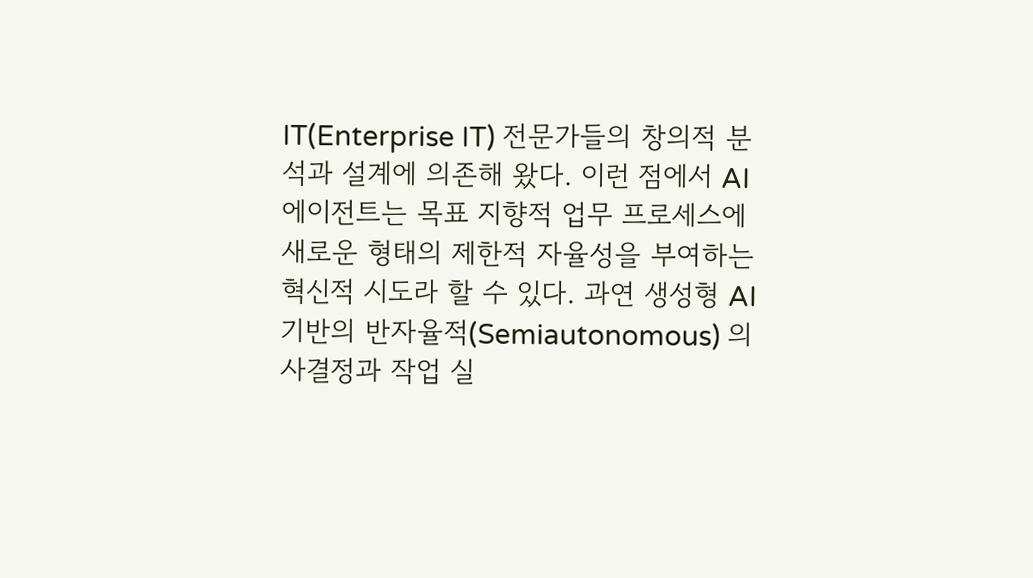IT(Enterprise IT) 전문가들의 창의적 분석과 설계에 의존해 왔다. 이런 점에서 AI 에이전트는 목표 지향적 업무 프로세스에 새로운 형태의 제한적 자율성을 부여하는 혁신적 시도라 할 수 있다. 과연 생성형 AI 기반의 반자율적(Semiautonomous) 의사결정과 작업 실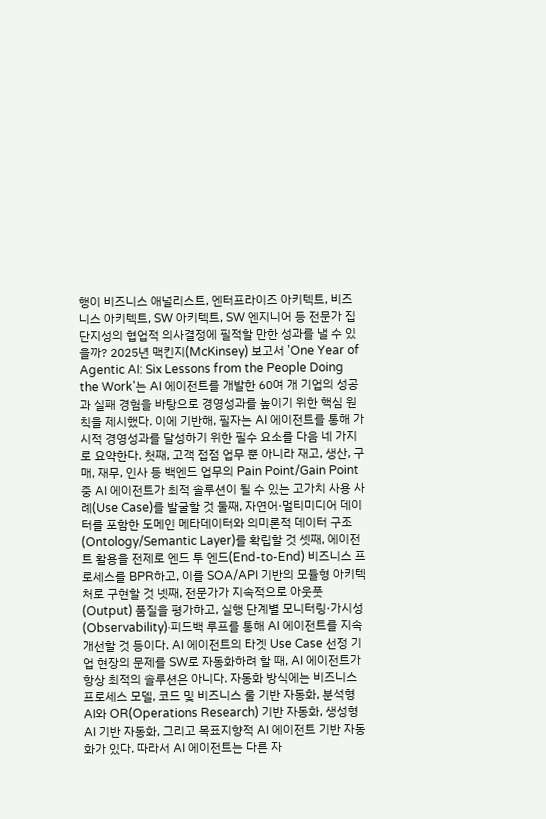행이 비즈니스 애널리스트, 엔터프라이즈 아키텍트, 비즈니스 아키텍트, SW 아키텍트, SW 엔지니어 등 전문가 집단지성의 협업적 의사결정에 필적할 만한 성과를 낼 수 있을까? 2025년 맥킨지(McKinsey) 보고서 'One Year of Agentic AI: Six Lessons from the People Doing the Work'는 AI 에이전트를 개발한 60여 개 기업의 성공과 실패 경험을 바탕으로 경영성과를 높이기 위한 핵심 원칙을 제시했다. 이에 기반해, 필자는 AI 에이전트를 통해 가시적 경영성과를 달성하기 위한 필수 요소를 다음 네 가지로 요약한다. 첫째, 고객 접점 업무 뿐 아니라 재고, 생산, 구매, 재무, 인사 등 백엔드 업무의 Pain Point/Gain Point 중 AI 에이전트가 최적 솔루션이 될 수 있는 고가치 사용 사례(Use Case)를 발굴할 것 둘째, 자연어·멀티미디어 데이터를 포함한 도메인 메타데이터와 의미론적 데이터 구조(Ontology/Semantic Layer)를 확립할 것 셋째, 에이전트 활용을 전제로 엔드 투 엔드(End-to-End) 비즈니스 프로세스를 BPR하고, 이를 SOA/API 기반의 모듈형 아키텍처로 구현할 것 넷째, 전문가가 지속적으로 아웃풋(Output) 품질을 평가하고, 실행 단계별 모니터링·가시성(Observability)·피드백 루프를 통해 AI 에이전트를 지속 개선할 것 등이다. AI 에이전트의 타겟 Use Case 선정 기업 현장의 문제를 SW로 자동화하려 할 때, AI 에이전트가 항상 최적의 솔루션은 아니다. 자동화 방식에는 비즈니스 프로세스 모델, 코드 및 비즈니스 룰 기반 자동화, 분석형 AI와 OR(Operations Research) 기반 자동화, 생성형 AI 기반 자동화, 그리고 목표지향적 AI 에이전트 기반 자동화가 있다. 따라서 AI 에이전트는 다른 자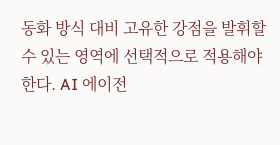동화 방식 대비 고유한 강점을 발휘할 수 있는 영역에 선택적으로 적용해야 한다. AI 에이전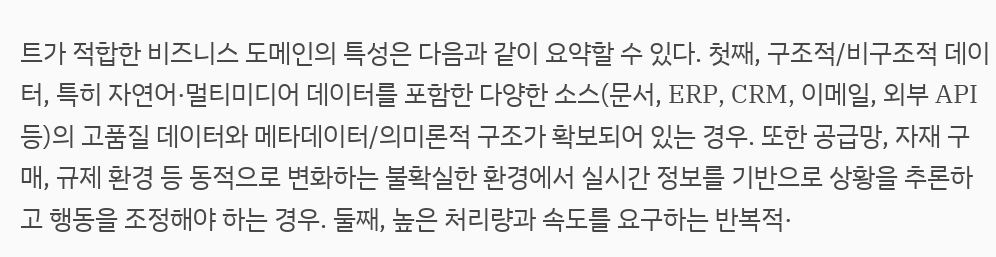트가 적합한 비즈니스 도메인의 특성은 다음과 같이 요약할 수 있다. 첫째, 구조적/비구조적 데이터, 특히 자연어·멀티미디어 데이터를 포함한 다양한 소스(문서, ERP, CRM, 이메일, 외부 API 등)의 고품질 데이터와 메타데이터/의미론적 구조가 확보되어 있는 경우. 또한 공급망, 자재 구매, 규제 환경 등 동적으로 변화하는 불확실한 환경에서 실시간 정보를 기반으로 상황을 추론하고 행동을 조정해야 하는 경우. 둘째, 높은 처리량과 속도를 요구하는 반복적·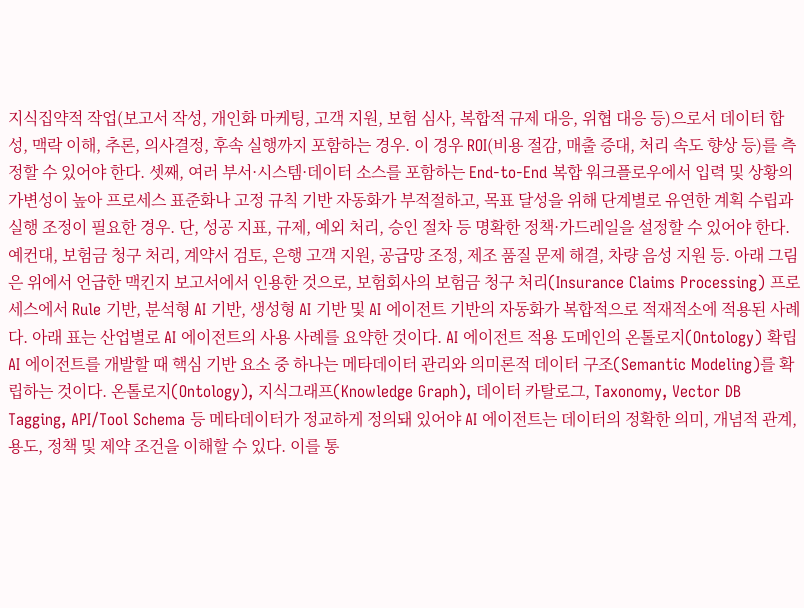지식집약적 작업(보고서 작성, 개인화 마케팅, 고객 지원, 보험 심사, 복합적 규제 대응, 위협 대응 등)으로서 데이터 합성, 맥락 이해, 추론, 의사결정, 후속 실행까지 포함하는 경우. 이 경우 ROI(비용 절감, 매출 증대, 처리 속도 향상 등)를 측정할 수 있어야 한다. 셋째, 여러 부서·시스템·데이터 소스를 포함하는 End-to-End 복합 워크플로우에서 입력 및 상황의 가변성이 높아 프로세스 표준화나 고정 규칙 기반 자동화가 부적절하고, 목표 달성을 위해 단계별로 유연한 계획 수립과 실행 조정이 필요한 경우. 단, 성공 지표, 규제, 예외 처리, 승인 절차 등 명확한 정책·가드레일을 설정할 수 있어야 한다. 예컨대, 보험금 청구 처리, 계약서 검토, 은행 고객 지원, 공급망 조정, 제조 품질 문제 해결, 차량 음성 지원 등. 아래 그림은 위에서 언급한 맥킨지 보고서에서 인용한 것으로, 보험회사의 보험금 청구 처리(Insurance Claims Processing) 프로세스에서 Rule 기반, 분석형 AI 기반, 생성형 AI 기반 및 AI 에이전트 기반의 자동화가 복합적으로 적재적소에 적용된 사례다. 아래 표는 산업별로 AI 에이전트의 사용 사례를 요약한 것이다. AI 에이전트 적용 도메인의 온톨로지(Ontology) 확립 AI 에이전트를 개발할 때 핵심 기반 요소 중 하나는 메타데이터 관리와 의미론적 데이터 구조(Semantic Modeling)를 확립하는 것이다. 온톨로지(Ontology), 지식그래프(Knowledge Graph), 데이터 카탈로그, Taxonomy, Vector DB Tagging, API/Tool Schema 등 메타데이터가 정교하게 정의돼 있어야 AI 에이전트는 데이터의 정확한 의미, 개념적 관계, 용도, 정책 및 제약 조건을 이해할 수 있다. 이를 통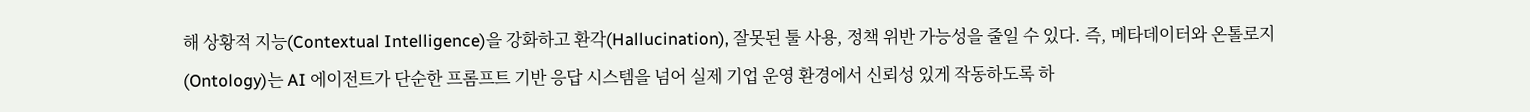해 상황적 지능(Contextual Intelligence)을 강화하고 환각(Hallucination), 잘못된 툴 사용, 정책 위반 가능성을 줄일 수 있다. 즉, 메타데이터와 온톨로지(Ontology)는 AI 에이전트가 단순한 프롬프트 기반 응답 시스템을 넘어 실제 기업 운영 환경에서 신뢰성 있게 작동하도록 하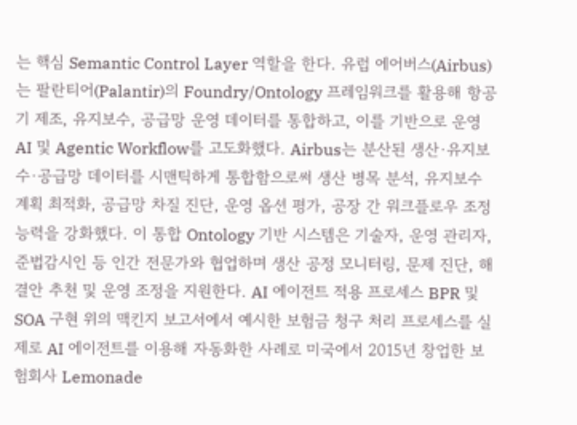는 핵심 Semantic Control Layer 역할을 한다. 유럽 에어버스(Airbus)는 팔란티어(Palantir)의 Foundry/Ontology 프레임워크를 활용해 항공기 제조, 유지보수, 공급망 운영 데이터를 통합하고, 이를 기반으로 운영 AI 및 Agentic Workflow를 고도화했다. Airbus는 분산된 생산·유지보수·공급망 데이터를 시맨틱하게 통합함으로써 생산 병목 분석, 유지보수 계획 최적화, 공급망 차질 진단, 운영 옵션 평가, 공장 간 워크플로우 조정 능력을 강화했다. 이 통합 Ontology 기반 시스템은 기술자, 운영 관리자, 준법감시인 등 인간 전문가와 협업하며 생산 공정 모니터링, 문제 진단, 해결안 추천 및 운영 조정을 지원한다. AI 에이전트 적용 프로세스 BPR 및 SOA 구현 위의 맥킨지 보고서에서 예시한 보험금 청구 처리 프로세스를 실제로 AI 에이전트를 이용해 자동화한 사례로 미국에서 2015년 창업한 보험회사 Lemonade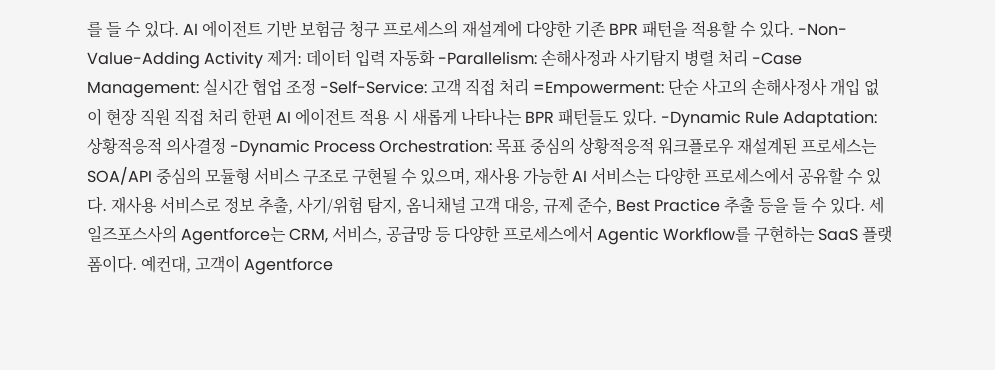를 들 수 있다. AI 에이전트 기반 보험금 청구 프로세스의 재설계에 다양한 기존 BPR 패턴을 적용할 수 있다. -Non-Value-Adding Activity 제거: 데이터 입력 자동화 -Parallelism: 손해사정과 사기탐지 병렬 처리 -Case Management: 실시간 협업 조정 -Self-Service: 고객 직접 처리 =Empowerment: 단순 사고의 손해사정사 개입 없이 현장 직원 직접 처리 한편 AI 에이전트 적용 시 새롭게 나타나는 BPR 패턴들도 있다. -Dynamic Rule Adaptation: 상황적응적 의사결정 -Dynamic Process Orchestration: 목표 중심의 상황적응적 워크플로우 재설계된 프로세스는 SOA/API 중심의 모듈형 서비스 구조로 구현될 수 있으며, 재사용 가능한 AI 서비스는 다양한 프로세스에서 공유할 수 있다. 재사용 서비스로 정보 추출, 사기/위험 탐지, 옴니채널 고객 대응, 규제 준수, Best Practice 추출 등을 들 수 있다. 세일즈포스사의 Agentforce는 CRM, 서비스, 공급망 등 다양한 프로세스에서 Agentic Workflow를 구현하는 SaaS 플랫폼이다. 예컨대, 고객이 Agentforce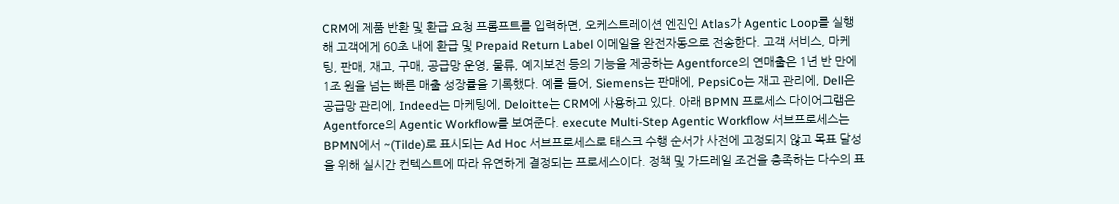CRM에 제품 반환 및 환급 요청 프롬프트를 입력하면, 오케스트레이션 엔진인 Atlas가 Agentic Loop를 실행해 고객에게 60초 내에 환급 및 Prepaid Return Label 이메일을 완전자동으로 전송한다. 고객 서비스, 마케팅, 판매, 재고, 구매, 공급망 운영, 물류, 예지보전 등의 기능을 제공하는 Agentforce의 연매출은 1년 반 만에 1조 원을 넘는 빠른 매출 성장률을 기록했다. 예를 들어, Siemens는 판매에, PepsiCo는 재고 관리에, Dell은 공급망 관리에, Indeed는 마케팅에, Deloitte는 CRM에 사용하고 있다. 아래 BPMN 프로세스 다이어그램은 Agentforce의 Agentic Workflow를 보여준다. execute Multi-Step Agentic Workflow 서브프로세스는 BPMN에서 ~(Tilde)로 표시되는 Ad Hoc 서브프로세스로 태스크 수행 순서가 사전에 고정되지 않고 목표 달성을 위해 실시간 컨텍스트에 따라 유연하게 결정되는 프로세스이다. 정책 및 가드레일 조건을 충족하는 다수의 표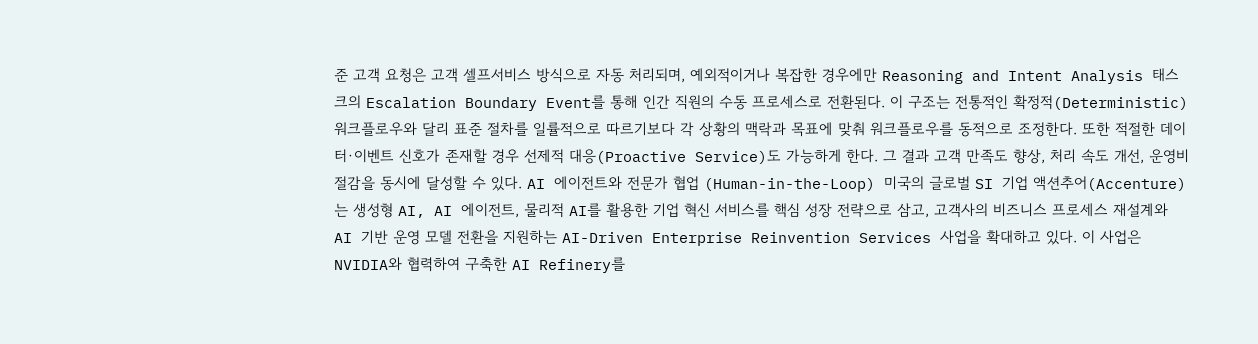준 고객 요청은 고객 셀프서비스 방식으로 자동 처리되며, 예외적이거나 복잡한 경우에만 Reasoning and Intent Analysis 태스크의 Escalation Boundary Event를 통해 인간 직원의 수동 프로세스로 전환된다. 이 구조는 전통적인 확정적(Deterministic) 워크플로우와 달리 표준 절차를 일률적으로 따르기보다 각 상황의 맥락과 목표에 맞춰 워크플로우를 동적으로 조정한다. 또한 적절한 데이터·이벤트 신호가 존재할 경우 선제적 대응(Proactive Service)도 가능하게 한다. 그 결과 고객 만족도 향상, 처리 속도 개선, 운영비 절감을 동시에 달성할 수 있다. AI 에이전트와 전문가 협업 (Human-in-the-Loop) 미국의 글로벌 SI 기업 액션추어(Accenture)는 생성형 AI, AI 에이전트, 물리적 AI를 활용한 기업 혁신 서비스를 핵심 성장 전략으로 삼고, 고객사의 비즈니스 프로세스 재설계와 AI 기반 운영 모델 전환을 지원하는 AI-Driven Enterprise Reinvention Services 사업을 확대하고 있다. 이 사업은 NVIDIA와 협력하여 구축한 AI Refinery를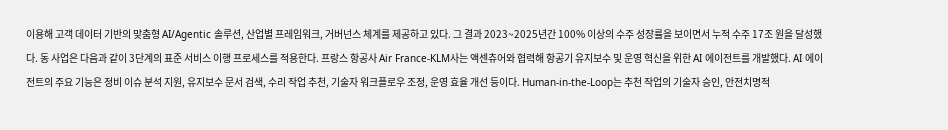이용해 고객 데이터 기반의 맞춤형 AI/Agentic 솔루션, 산업별 프레임워크, 거버넌스 체계를 제공하고 있다. 그 결과 2023~2025년간 100% 이상의 수주 성장률을 보이면서 누적 수주 17조 원을 달성했다. 동 사업은 다음과 같이 3단계의 표준 서비스 이행 프로세스를 적용한다. 프랑스 항공사 Air France-KLM사는 액센츄어와 협력해 항공기 유지보수 및 운영 혁신을 위한 AI 에이전트를 개발했다. AI 에이전트의 주요 기능은 정비 이슈 분석 지원, 유지보수 문서 검색, 수리 작업 추천, 기술자 워크플로우 조정, 운영 효율 개선 등이다. Human-in-the-Loop는 추천 작업의 기술자 승인, 안전치명적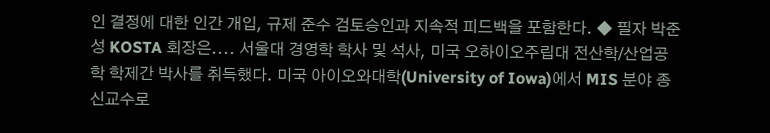인 결정에 대한 인간 개입, 규제 준수 검토승인과 지속적 피드백을 포함한다. ◆ 필자 박준성 KOSTA 회장은.... 서울대 경영학 학사 및 석사, 미국 오하이오주립대 전산학/산업공학 학제간 박사를 취득했다. 미국 아이오와대학(University of Iowa)에서 MIS 분야 종신교수로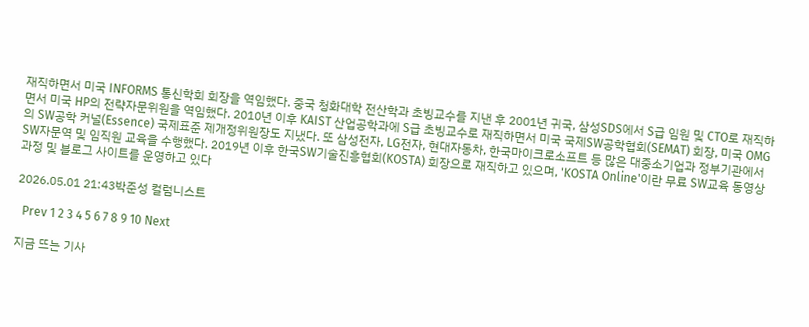재직하면서 미국 INFORMS 통신학회 회장을 역임했다. 중국 청화대학 전산학과 초빙교수를 지낸 후 2001년 귀국, 삼성SDS에서 S급 임원 및 CTO로 재직하면서 미국 HP의 전략자문위원을 역임했다. 2010년 이후 KAIST 산업공학과에 S급 초빙교수로 재직하면서 미국 국제SW공학협회(SEMAT) 회장, 미국 OMG의 SW공학 커널(Essence) 국제표준 제개정위원장도 지냈다. 또 삼성전자, LG전자, 현대자동차, 한국마이크로소프트 등 많은 대중소기업과 정부기관에서 SW자문역 및 임직원 교육을 수행했다. 2019년 이후 한국SW기술진흥협회(KOSTA) 회장으로 재직하고 있으며, 'KOSTA Online'이란 무료 SW교육 동영상 과정 및 블로그 사이트를 운영하고 있다

2026.05.01 21:43박준성 컬럼니스트

  Prev 1 2 3 4 5 6 7 8 9 10 Next

지금 뜨는 기사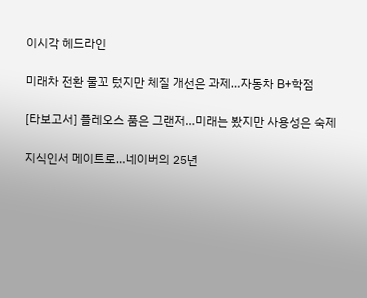이시각 헤드라인

미래차 전환 물꼬 텄지만 체질 개선은 과제…자동차 B+학점

[타보고서] 플레오스 품은 그랜저…미래는 봤지만 사용성은 숙제

지식인서 메이트로…네이버의 25년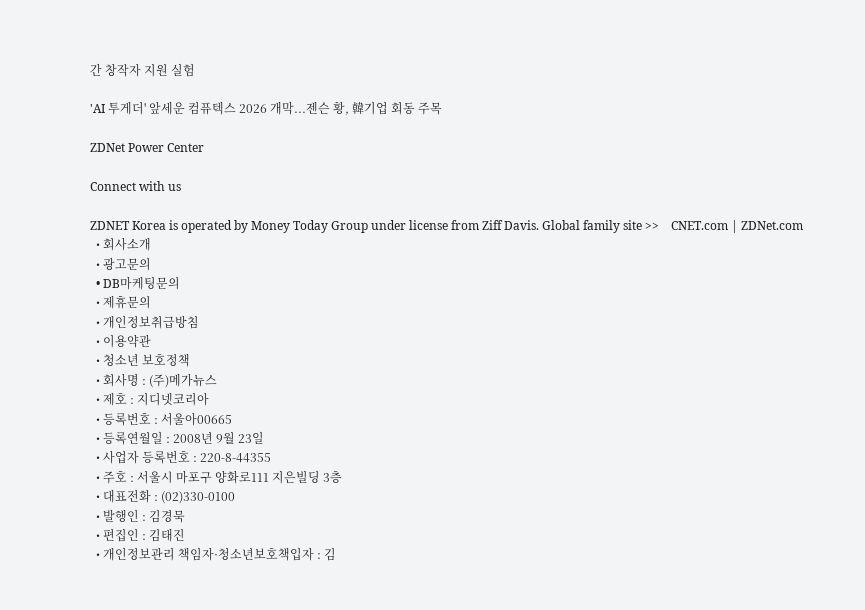간 창작자 지원 실험

'AI 투게더' 앞세운 컴퓨텍스 2026 개막...젠슨 황, 韓기업 회동 주목

ZDNet Power Center

Connect with us

ZDNET Korea is operated by Money Today Group under license from Ziff Davis. Global family site >>    CNET.com | ZDNet.com
  • 회사소개
  • 광고문의
  • DB마케팅문의
  • 제휴문의
  • 개인정보취급방침
  • 이용약관
  • 청소년 보호정책
  • 회사명 : (주)메가뉴스
  • 제호 : 지디넷코리아
  • 등록번호 : 서울아00665
  • 등록연월일 : 2008년 9월 23일
  • 사업자 등록번호 : 220-8-44355
  • 주호 : 서울시 마포구 양화로111 지은빌딩 3층
  • 대표전화 : (02)330-0100
  • 발행인 : 김경묵
  • 편집인 : 김태진
  • 개인정보관리 책임자·청소년보호책입자 : 김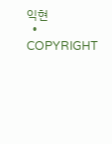익현
  • COPYRIGHT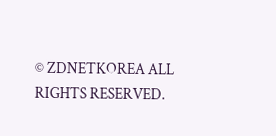© ZDNETKOREA ALL RIGHTS RESERVED.